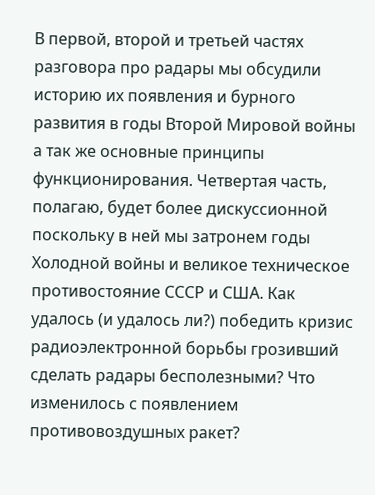В первой, второй и третьей частях разговора про радары мы обсудили историю их появления и бурного развития в годы Второй Мировой войны а так же основные принципы функционирования. Четвертая часть, полагаю, будет более дискуссионной поскольку в ней мы затронем годы Холодной войны и великое техническое противостояние СССР и США. Как удалось (и удалось ли?) победить кризис радиоэлектронной борьбы грозивший сделать радары бесполезными? Что изменилось с появлением противовоздушных ракет?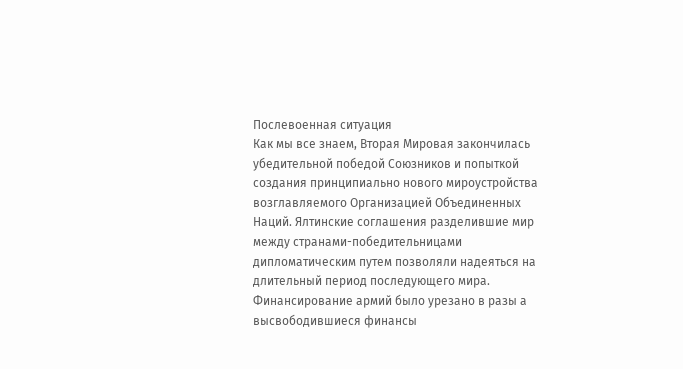Послевоенная ситуация
Как мы все знаем, Вторая Мировая закончилась убедительной победой Союзников и попыткой создания принципиально нового мироустройства возглавляемого Организацией Объединенных Наций. Ялтинские соглашения разделившие мир между странами-победительницами дипломатическим путем позволяли надеяться на длительный период последующего мира. Финансирование армий было урезано в разы а высвободившиеся финансы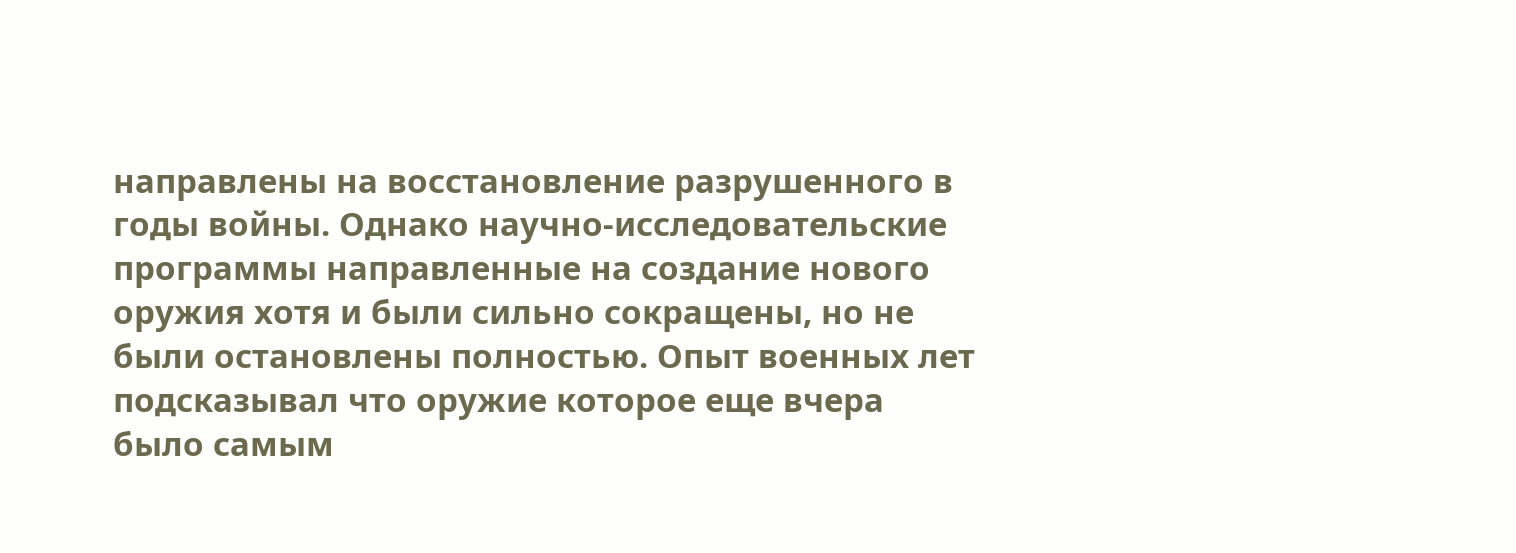направлены на восстановление разрушенного в годы войны. Однако научно-исследовательские программы направленные на создание нового оружия хотя и были сильно сокращены, но не были остановлены полностью. Опыт военных лет подсказывал что оружие которое еще вчера было самым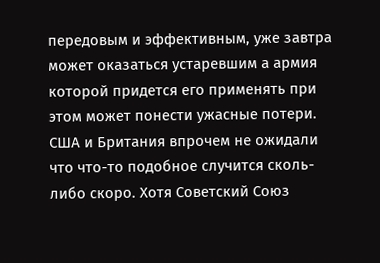передовым и эффективным, уже завтра может оказаться устаревшим а армия которой придется его применять при этом может понести ужасные потери.
США и Британия впрочем не ожидали что что-то подобное случится сколь-либо скоро. Хотя Советский Союз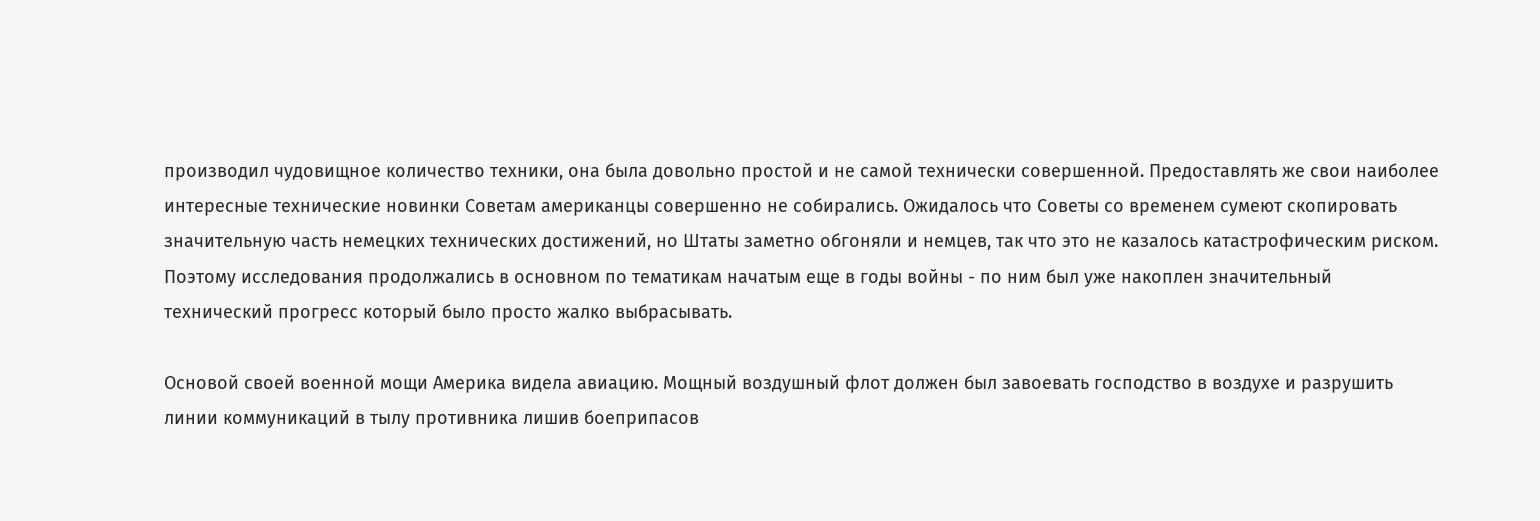производил чудовищное количество техники, она была довольно простой и не самой технически совершенной. Предоставлять же свои наиболее интересные технические новинки Советам американцы совершенно не собирались. Ожидалось что Советы со временем сумеют скопировать значительную часть немецких технических достижений, но Штаты заметно обгоняли и немцев, так что это не казалось катастрофическим риском. Поэтому исследования продолжались в основном по тематикам начатым еще в годы войны - по ним был уже накоплен значительный технический прогресс который было просто жалко выбрасывать.

Основой своей военной мощи Америка видела авиацию. Мощный воздушный флот должен был завоевать господство в воздухе и разрушить линии коммуникаций в тылу противника лишив боеприпасов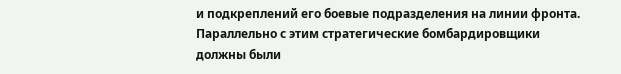и подкреплений его боевые подразделения на линии фронта. Параллельно с этим стратегические бомбардировщики должны были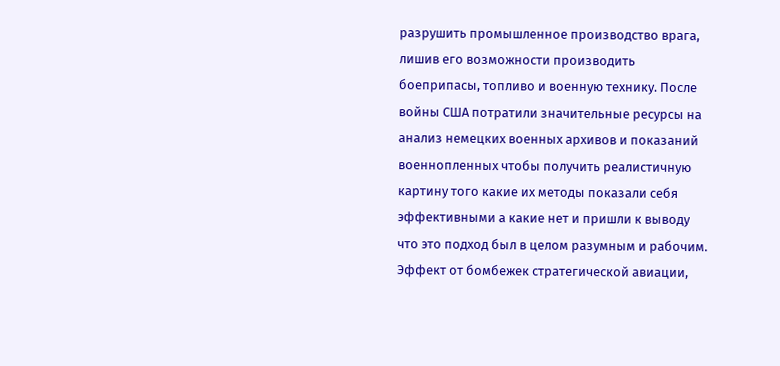разрушить промышленное производство врага, лишив его возможности производить боеприпасы, топливо и военную технику. После войны США потратили значительные ресурсы на анализ немецких военных архивов и показаний военнопленных чтобы получить реалистичную картину того какие их методы показали себя эффективными а какие нет и пришли к выводу что это подход был в целом разумным и рабочим. Эффект от бомбежек стратегической авиации,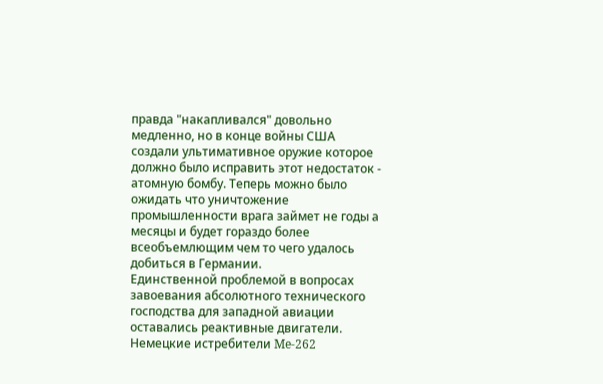правда "накапливался" довольно медленно, но в конце войны США создали ультимативное оружие которое должно было исправить этот недостаток - атомную бомбу. Теперь можно было ожидать что уничтожение промышленности врага займет не годы а месяцы и будет гораздо более всеобъемлющим чем то чего удалось добиться в Германии.
Единственной проблемой в вопросах завоевания абсолютного технического господства для западной авиации оставались реактивные двигатели. Немецкие истребители Me-262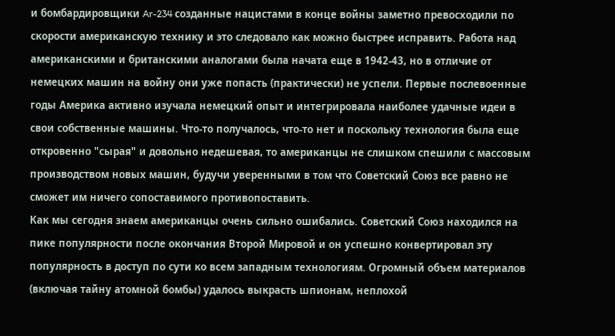и бомбардировщики Ar-234 созданные нацистами в конце войны заметно превосходили по скорости американскую технику и это следовало как можно быстрее исправить. Работа над американскими и британскими аналогами была начата еще в 1942-43, но в отличие от немецких машин на войну они уже попасть (практически) не успели. Первые послевоенные годы Америка активно изучала немецкий опыт и интегрировала наиболее удачные идеи в свои собственные машины. Что-то получалось, что-то нет и поскольку технология была еще откровенно "сырая" и довольно недешевая, то американцы не слишком спешили с массовым производством новых машин, будучи уверенными в том что Советский Союз все равно не сможет им ничего сопоставимого противопоставить.
Как мы сегодня знаем американцы очень сильно ошибались. Советский Союз находился на пике популярности после окончания Второй Мировой и он успешно конвертировал эту популярность в доступ по сути ко всем западным технологиям. Огромный объем материалов (включая тайну атомной бомбы) удалось выкрасть шпионам, неплохой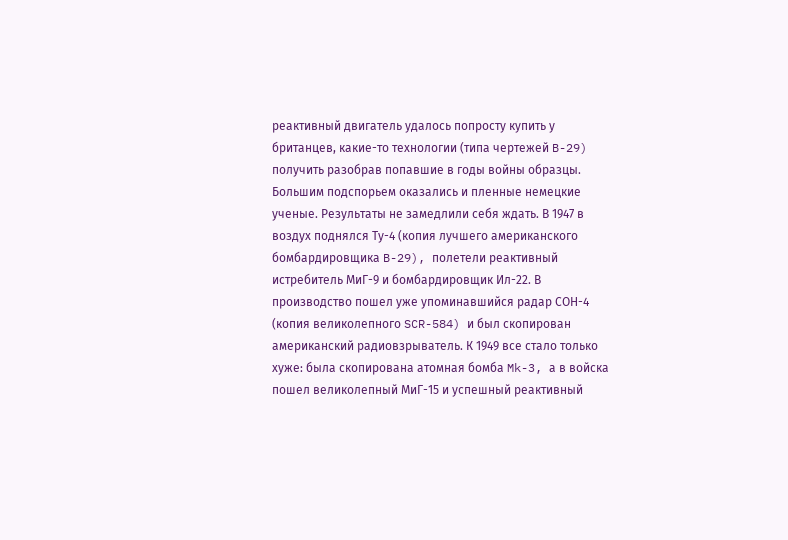реактивный двигатель удалось попросту купить у британцев, какие-то технологии (типа чертежей B-29) получить разобрав попавшие в годы войны образцы. Большим подспорьем оказались и пленные немецкие ученые. Результаты не замедлили себя ждать. В 1947 в воздух поднялся Ту-4 (копия лучшего американского бомбардировщика B-29), полетели реактивный истребитель МиГ-9 и бомбардировщик Ил-22. В производство пошел уже упоминавшийся радар СОН-4 (копия великолепного SCR-584) и был скопирован американский радиовзрыватель. К 1949 все стало только хуже: была скопирована атомная бомба Mk-3, а в войска пошел великолепный МиГ-15 и успешный реактивный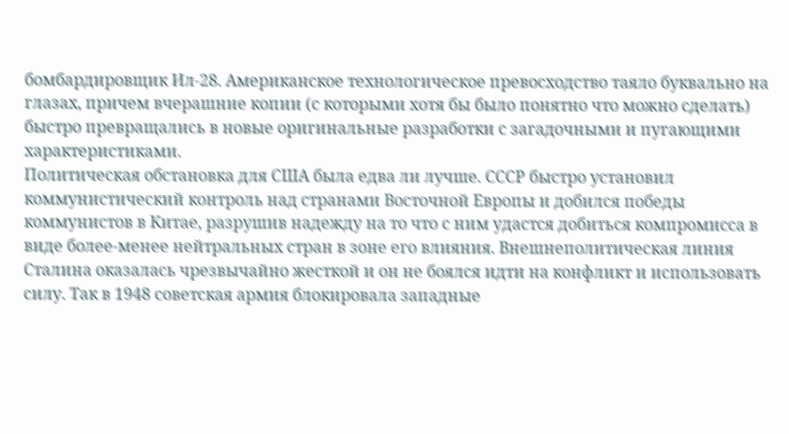бомбардировщик Ил-28. Американское технологическое превосходство таяло буквально на глазах, причем вчерашние копии (с которыми хотя бы было понятно что можно сделать) быстро превращались в новые оригинальные разработки с загадочными и пугающими характеристиками.
Политическая обстановка для США была едва ли лучше. СССР быстро установил коммунистический контроль над странами Восточной Европы и добился победы коммунистов в Китае, разрушив надежду на то что с ним удастся добиться компромисса в виде более-менее нейтральных стран в зоне его влияния. Внешнеполитическая линия Сталина оказалась чрезвычайно жесткой и он не боялся идти на конфликт и использовать силу. Так в 1948 советская армия блокировала западные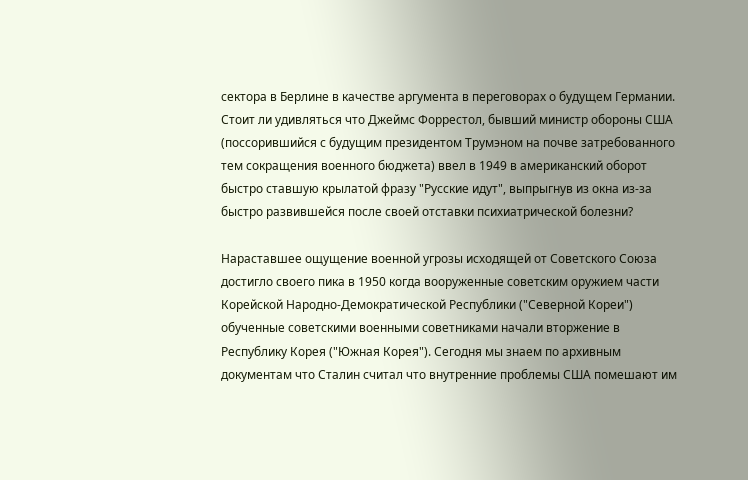сектора в Берлине в качестве аргумента в переговорах о будущем Германии. Стоит ли удивляться что Джеймс Форрестол, бывший министр обороны США (поссорившийся с будущим президентом Трумэном на почве затребованного тем сокращения военного бюджета) ввел в 1949 в американский оборот быстро ставшую крылатой фразу "Русские идут", выпрыгнув из окна из-за быстро развившейся после своей отставки психиатрической болезни?

Нараставшее ощущение военной угрозы исходящей от Советского Союза достигло своего пика в 1950 когда вооруженные советским оружием части Корейской Народно-Демократической Республики ("Северной Кореи") обученные советскими военными советниками начали вторжение в Республику Корея ("Южная Корея"). Сегодня мы знаем по архивным документам что Сталин считал что внутренние проблемы США помешают им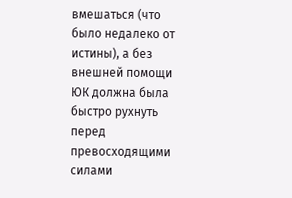вмешаться (что было недалеко от истины), а без внешней помощи ЮК должна была быстро рухнуть перед превосходящими силами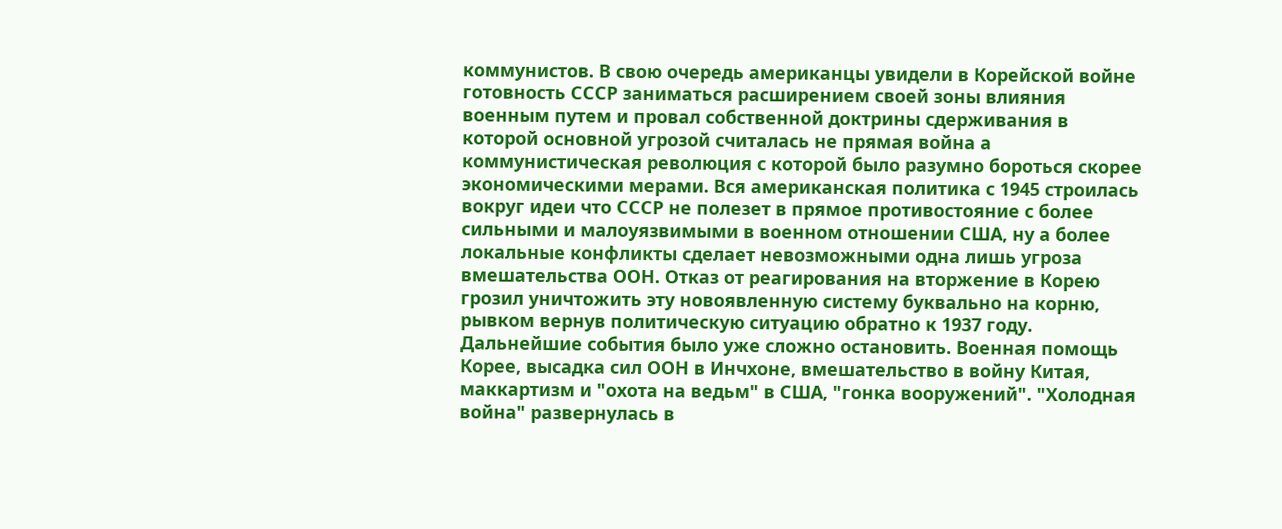коммунистов. В свою очередь американцы увидели в Корейской войне готовность СССР заниматься расширением своей зоны влияния военным путем и провал собственной доктрины сдерживания в которой основной угрозой считалась не прямая война а коммунистическая революция с которой было разумно бороться скорее экономическими мерами. Вся американская политика с 1945 строилась вокруг идеи что СССР не полезет в прямое противостояние с более сильными и малоуязвимыми в военном отношении США, ну а более локальные конфликты сделает невозможными одна лишь угроза вмешательства ООН. Отказ от реагирования на вторжение в Корею грозил уничтожить эту новоявленную систему буквально на корню, рывком вернув политическую ситуацию обратно к 1937 году.
Дальнейшие события было уже сложно остановить. Военная помощь Корее, высадка сил ООН в Инчхоне, вмешательство в войну Китая, маккартизм и "охота на ведьм" в США, "гонка вооружений". "Холодная война" развернулась в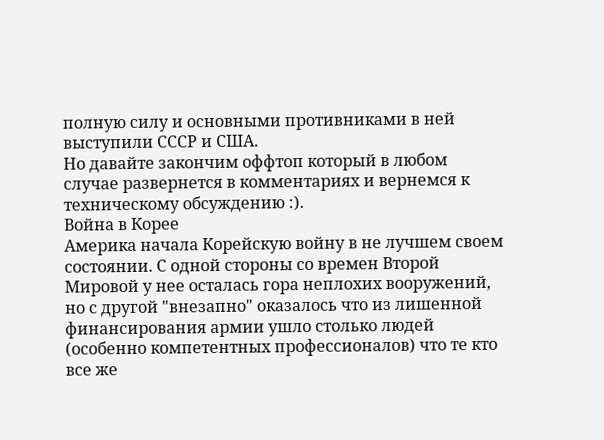полную силу и основными противниками в ней выступили СССР и США.
Но давайте закончим оффтоп который в любом случае развернется в комментариях и вернемся к техническому обсуждению :).
Война в Корее
Америка начала Корейскую войну в не лучшем своем состоянии. С одной стороны со времен Второй Мировой у нее осталась гора неплохих вооружений, но с другой "внезапно" оказалось что из лишенной финансирования армии ушло столько людей (особенно компетентных профессионалов) что те кто все же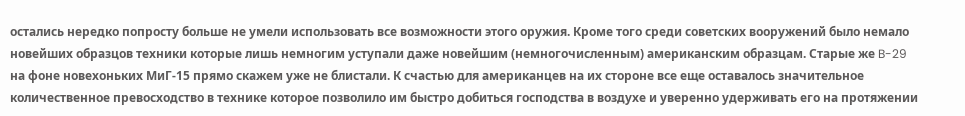остались нередко попросту больше не умели использовать все возможности этого оружия. Кроме того среди советских вооружений было немало новейших образцов техники которые лишь немногим уступали даже новейшим (немногочисленным) американским образцам. Старые же B-29 на фоне новехоньких МиГ-15 прямо скажем уже не блистали. К счастью для американцев на их стороне все еще оставалось значительное количественное превосходство в технике которое позволило им быстро добиться господства в воздухе и уверенно удерживать его на протяжении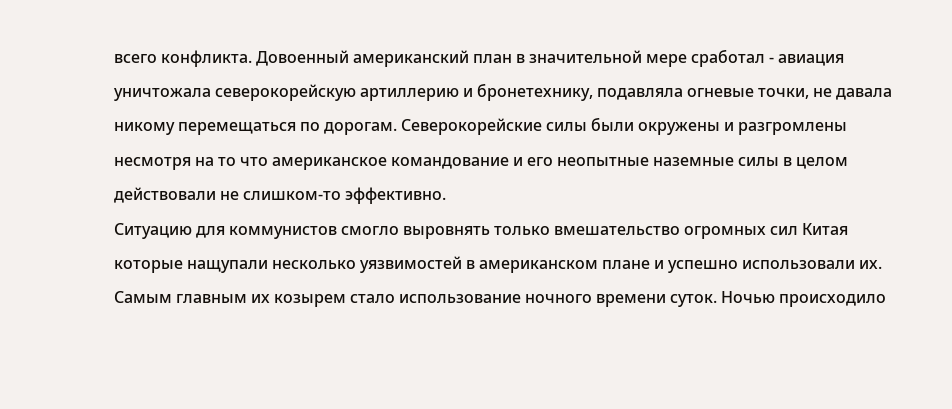всего конфликта. Довоенный американский план в значительной мере сработал - авиация уничтожала северокорейскую артиллерию и бронетехнику, подавляла огневые точки, не давала никому перемещаться по дорогам. Северокорейские силы были окружены и разгромлены несмотря на то что американское командование и его неопытные наземные силы в целом действовали не слишком-то эффективно.
Ситуацию для коммунистов смогло выровнять только вмешательство огромных сил Китая которые нащупали несколько уязвимостей в американском плане и успешно использовали их. Самым главным их козырем стало использование ночного времени суток. Ночью происходило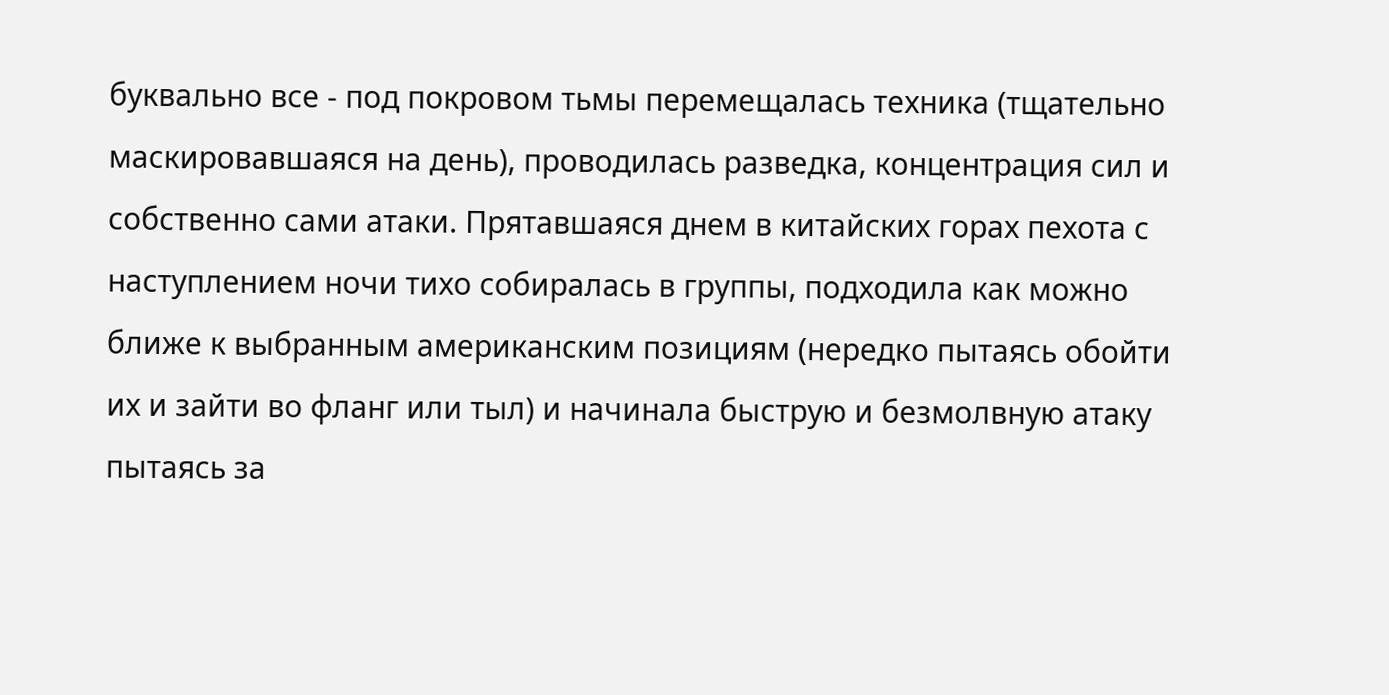буквально все - под покровом тьмы перемещалась техника (тщательно маскировавшаяся на день), проводилась разведка, концентрация сил и собственно сами атаки. Прятавшаяся днем в китайских горах пехота с наступлением ночи тихо собиралась в группы, подходила как можно ближе к выбранным американским позициям (нередко пытаясь обойти их и зайти во фланг или тыл) и начинала быструю и безмолвную атаку пытаясь за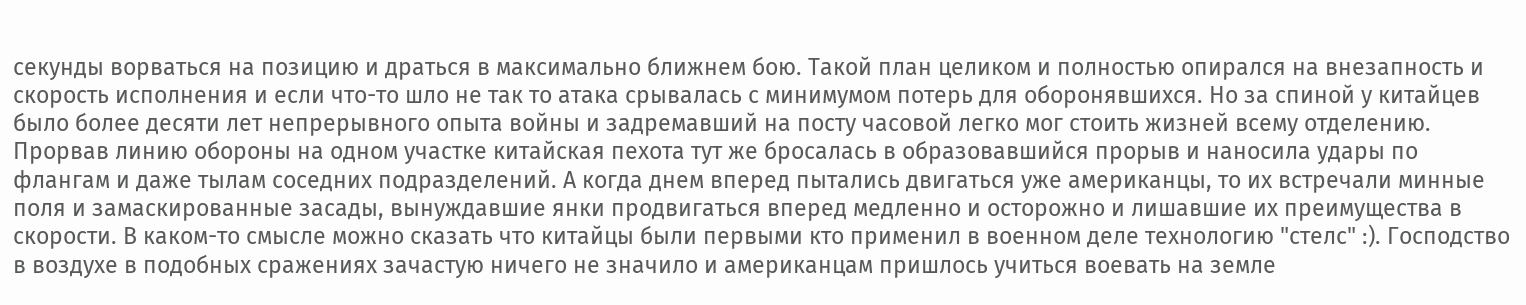секунды ворваться на позицию и драться в максимально ближнем бою. Такой план целиком и полностью опирался на внезапность и скорость исполнения и если что-то шло не так то атака срывалась с минимумом потерь для оборонявшихся. Но за спиной у китайцев было более десяти лет непрерывного опыта войны и задремавший на посту часовой легко мог стоить жизней всему отделению. Прорвав линию обороны на одном участке китайская пехота тут же бросалась в образовавшийся прорыв и наносила удары по флангам и даже тылам соседних подразделений. А когда днем вперед пытались двигаться уже американцы, то их встречали минные поля и замаскированные засады, вынуждавшие янки продвигаться вперед медленно и осторожно и лишавшие их преимущества в скорости. В каком-то смысле можно сказать что китайцы были первыми кто применил в военном деле технологию "стелс" :). Господство в воздухе в подобных сражениях зачастую ничего не значило и американцам пришлось учиться воевать на земле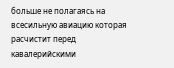больше не полагаясь на всесильную авиацию которая расчистит перед кавалерийскими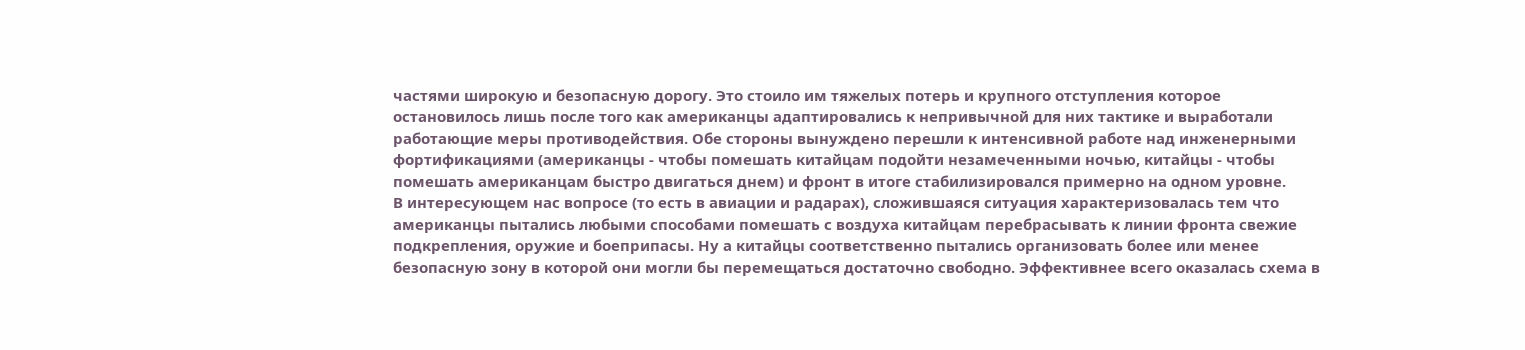частями широкую и безопасную дорогу. Это стоило им тяжелых потерь и крупного отступления которое остановилось лишь после того как американцы адаптировались к непривычной для них тактике и выработали работающие меры противодействия. Обе стороны вынуждено перешли к интенсивной работе над инженерными фортификациями (американцы - чтобы помешать китайцам подойти незамеченными ночью, китайцы - чтобы помешать американцам быстро двигаться днем) и фронт в итоге стабилизировался примерно на одном уровне.
В интересующем нас вопросе (то есть в авиации и радарах), сложившаяся ситуация характеризовалась тем что американцы пытались любыми способами помешать с воздуха китайцам перебрасывать к линии фронта свежие подкрепления, оружие и боеприпасы. Ну а китайцы соответственно пытались организовать более или менее безопасную зону в которой они могли бы перемещаться достаточно свободно. Эффективнее всего оказалась схема в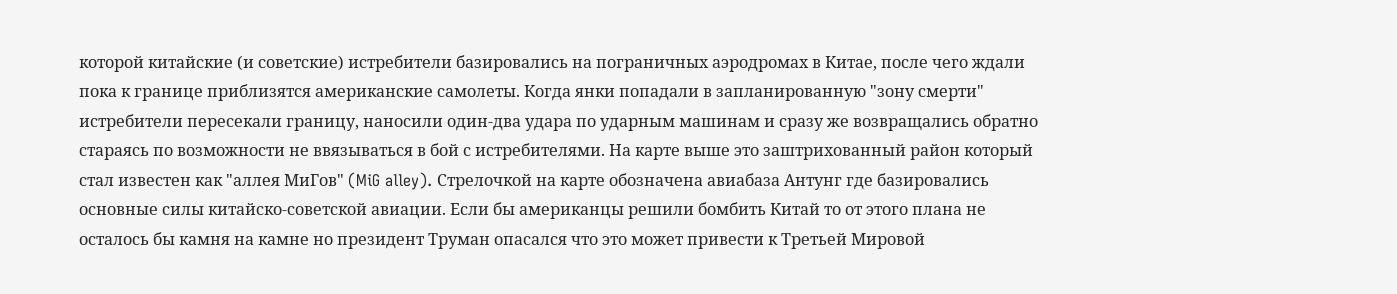которой китайские (и советские) истребители базировались на пограничных аэродромах в Китае, после чего ждали пока к границе приблизятся американские самолеты. Когда янки попадали в запланированную "зону смерти" истребители пересекали границу, наносили один-два удара по ударным машинам и сразу же возвращались обратно стараясь по возможности не ввязываться в бой с истребителями. На карте выше это заштрихованный район который стал известен как "аллея МиГов" (MiG alley). Стрелочкой на карте обозначена авиабаза Антунг где базировались основные силы китайско-советской авиации. Если бы американцы решили бомбить Китай то от этого плана не осталось бы камня на камне но президент Труман опасался что это может привести к Третьей Мировой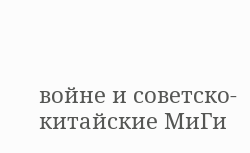войне и советско-китайские МиГи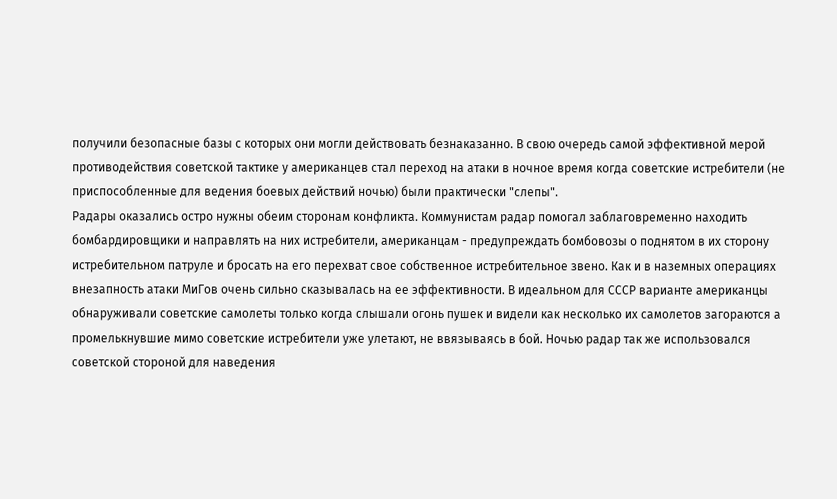получили безопасные базы с которых они могли действовать безнаказанно. В свою очередь самой эффективной мерой противодействия советской тактике у американцев стал переход на атаки в ночное время когда советские истребители (не приспособленные для ведения боевых действий ночью) были практически "слепы".
Радары оказались остро нужны обеим сторонам конфликта. Коммунистам радар помогал заблаговременно находить бомбардировщики и направлять на них истребители, американцам - предупреждать бомбовозы о поднятом в их сторону истребительном патруле и бросать на его перехват свое собственное истребительное звено. Как и в наземных операциях внезапность атаки МиГов очень сильно сказывалась на ее эффективности. В идеальном для СССР варианте американцы обнаруживали советские самолеты только когда слышали огонь пушек и видели как несколько их самолетов загораются а промелькнувшие мимо советские истребители уже улетают, не ввязываясь в бой. Ночью радар так же использовался советской стороной для наведения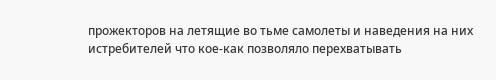прожекторов на летящие во тьме самолеты и наведения на них истребителей что кое-как позволяло перехватывать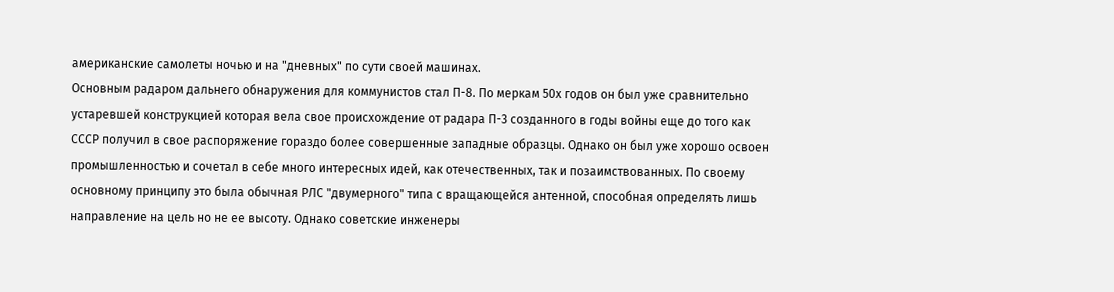американские самолеты ночью и на "дневных" по сути своей машинах.
Основным радаром дальнего обнаружения для коммунистов стал П-8. По меркам 50х годов он был уже сравнительно устаревшей конструкцией которая вела свое происхождение от радара П-3 созданного в годы войны еще до того как СССР получил в свое распоряжение гораздо более совершенные западные образцы. Однако он был уже хорошо освоен промышленностью и сочетал в себе много интересных идей, как отечественных, так и позаимствованных. По своему основному принципу это была обычная РЛС "двумерного" типа с вращающейся антенной, способная определять лишь направление на цель но не ее высоту. Однако советские инженеры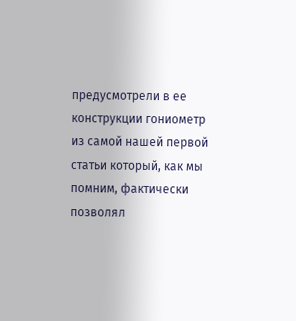предусмотрели в ее конструкции гониометр из самой нашей первой статьи который, как мы помним, фактически позволял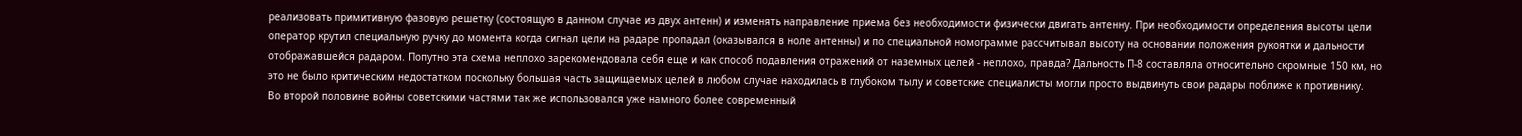реализовать примитивную фазовую решетку (состоящую в данном случае из двух антенн) и изменять направление приема без необходимости физически двигать антенну. При необходимости определения высоты цели оператор крутил специальную ручку до момента когда сигнал цели на радаре пропадал (оказывался в ноле антенны) и по специальной номограмме рассчитывал высоту на основании положения рукоятки и дальности отображавшейся радаром. Попутно эта схема неплохо зарекомендовала себя еще и как способ подавления отражений от наземных целей - неплохо, правда? Дальность П-8 составляла относительно скромные 150 км, но это не было критическим недостатком поскольку большая часть защищаемых целей в любом случае находилась в глубоком тылу и советские специалисты могли просто выдвинуть свои радары поближе к противнику.
Во второй половине войны советскими частями так же использовался уже намного более современный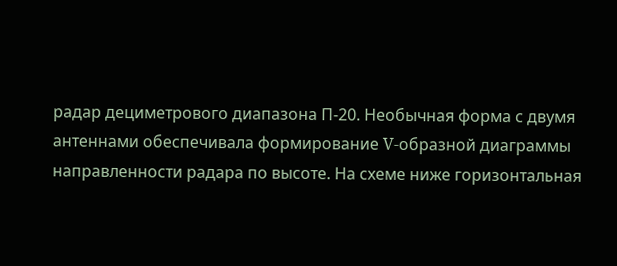радар дециметрового диапазона П-20. Необычная форма с двумя антеннами обеспечивала формирование V-образной диаграммы направленности радара по высоте. На схеме ниже горизонтальная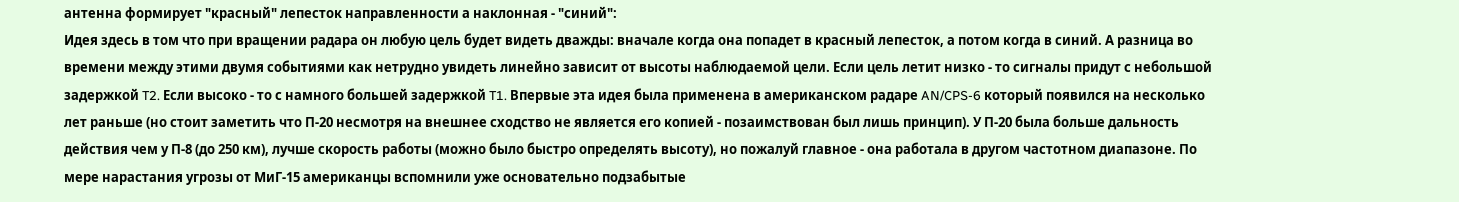антенна формирует "красный" лепесток направленности а наклонная - "синий":
Идея здесь в том что при вращении радара он любую цель будет видеть дважды: вначале когда она попадет в красный лепесток, а потом когда в синий. А разница во времени между этими двумя событиями как нетрудно увидеть линейно зависит от высоты наблюдаемой цели. Если цель летит низко - то сигналы придут с небольшой задержкой T2. Если высоко - то с намного большей задержкой T1. Впервые эта идея была применена в американском радаре AN/CPS-6 который появился на несколько лет раньше (но стоит заметить что П-20 несмотря на внешнее сходство не является его копией - позаимствован был лишь принцип). У П-20 была больше дальность действия чем у П-8 (до 250 км), лучше скорость работы (можно было быстро определять высоту), но пожалуй главное - она работала в другом частотном диапазоне. По мере нарастания угрозы от МиГ-15 американцы вспомнили уже основательно подзабытые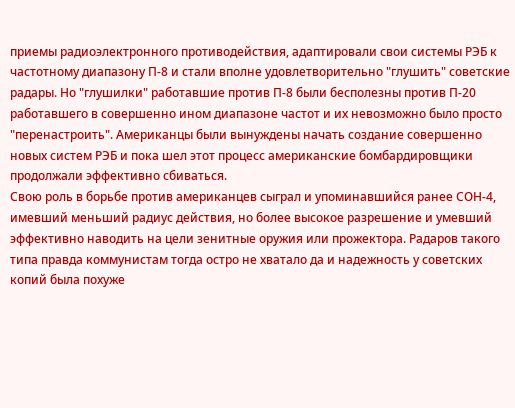приемы радиоэлектронного противодействия, адаптировали свои системы РЭБ к частотному диапазону П-8 и стали вполне удовлетворительно "глушить" советские радары. Но "глушилки" работавшие против П-8 были бесполезны против П-20 работавшего в совершенно ином диапазоне частот и их невозможно было просто "перенастроить". Американцы были вынуждены начать создание совершенно новых систем РЭБ и пока шел этот процесс американские бомбардировщики продолжали эффективно сбиваться.
Свою роль в борьбе против американцев сыграл и упоминавшийся ранее СОН-4, имевший меньший радиус действия, но более высокое разрешение и умевший эффективно наводить на цели зенитные оружия или прожектора. Радаров такого типа правда коммунистам тогда остро не хватало да и надежность у советских копий была похуже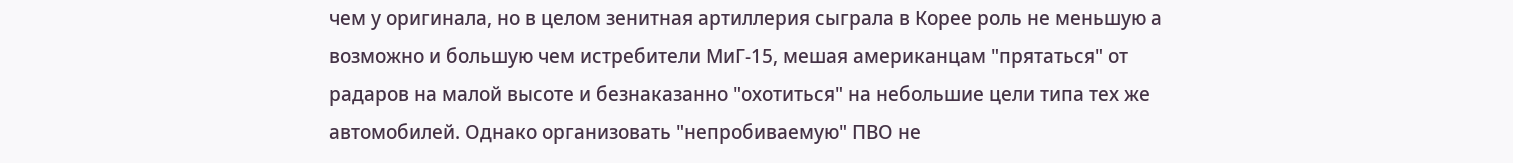чем у оригинала, но в целом зенитная артиллерия сыграла в Корее роль не меньшую а возможно и большую чем истребители МиГ-15, мешая американцам "прятаться" от радаров на малой высоте и безнаказанно "охотиться" на небольшие цели типа тех же автомобилей. Однако организовать "непробиваемую" ПВО не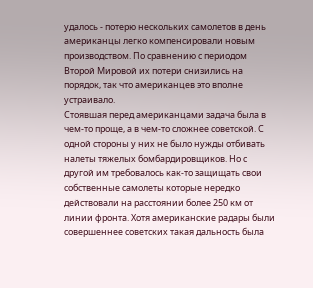удалось - потерю нескольких самолетов в день американцы легко компенсировали новым производством. По сравнению с периодом Второй Мировой их потери снизились на порядок, так что американцев это вполне устраивало.
Стоявшая перед американцами задача была в чем-то проще, а в чем-то сложнее советской. С одной стороны у них не было нужды отбивать налеты тяжелых бомбардировщиков. Но с другой им требовалось как-то защищать свои собственные самолеты которые нередко действовали на расстоянии более 250 км от линии фронта. Хотя американские радары были совершеннее советских такая дальность была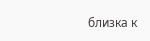близка к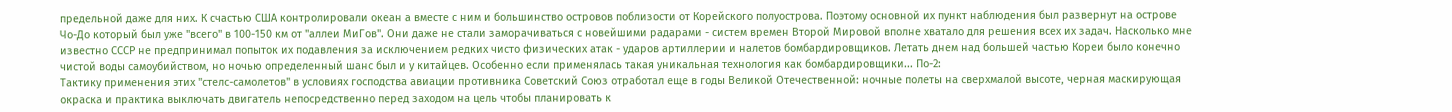предельной даже для них. К счастью США контролировали океан а вместе с ним и большинство островов поблизости от Корейского полуострова. Поэтому основной их пункт наблюдения был развернут на острове Чо-До который был уже "всего" в 100-150 км от "аллеи МиГов". Они даже не стали заморачиваться с новейшими радарами - систем времен Второй Мировой вполне хватало для решения всех их задач. Насколько мне известно СССР не предпринимал попыток их подавления за исключением редких чисто физических атак - ударов артиллерии и налетов бомбардировщиков. Летать днем над большей частью Кореи было конечно чистой воды самоубийством, но ночью определенный шанс был и у китайцев. Особенно если применялась такая уникальная технология как бомбардировщики... По-2:
Тактику применения этих "стелс-самолетов" в условиях господства авиации противника Советский Союз отработал еще в годы Великой Отечественной: ночные полеты на сверхмалой высоте, черная маскирующая окраска и практика выключать двигатель непосредственно перед заходом на цель чтобы планировать к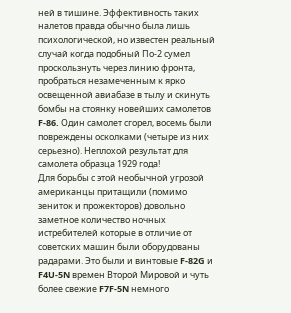ней в тишине. Эффективность таких налетов правда обычно была лишь психологической, но известен реальный случай когда подобный По-2 сумел проскользнуть через линию фронта, пробраться незамеченным к ярко освещенной авиабазе в тылу и скинуть бомбы на стоянку новейших самолетов F-86. Один самолет сгорел, восемь были повреждены осколками (четыре из них серьезно). Неплохой результат для самолета образца 1929 года!
Для борьбы с этой необычной угрозой американцы притащили (помимо зениток и прожекторов) довольно заметное количество ночных истребителей которые в отличие от советских машин были оборудованы радарами. Это были и винтовые F-82G и F4U-5N времен Второй Мировой и чуть более свежие F7F-5N немного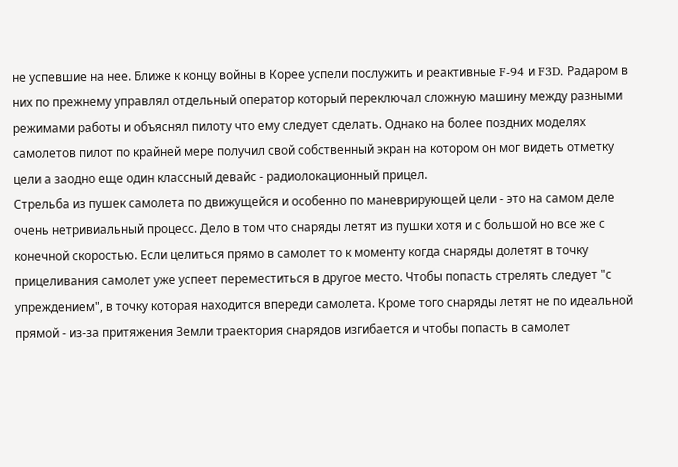не успевшие на нее. Ближе к концу войны в Корее успели послужить и реактивные F-94 и F3D. Радаром в них по прежнему управлял отдельный оператор который переключал сложную машину между разными режимами работы и объяснял пилоту что ему следует сделать. Однако на более поздних моделях самолетов пилот по крайней мере получил свой собственный экран на котором он мог видеть отметку цели а заодно еще один классный девайс - радиолокационный прицел.
Стрельба из пушек самолета по движущейся и особенно по маневрирующей цели - это на самом деле очень нетривиальный процесс. Дело в том что снаряды летят из пушки хотя и с большой но все же с конечной скоростью. Если целиться прямо в самолет то к моменту когда снаряды долетят в точку прицеливания самолет уже успеет переместиться в другое место. Чтобы попасть стрелять следует "с упреждением", в точку которая находится впереди самолета. Кроме того снаряды летят не по идеальной прямой - из-за притяжения Земли траектория снарядов изгибается и чтобы попасть в самолет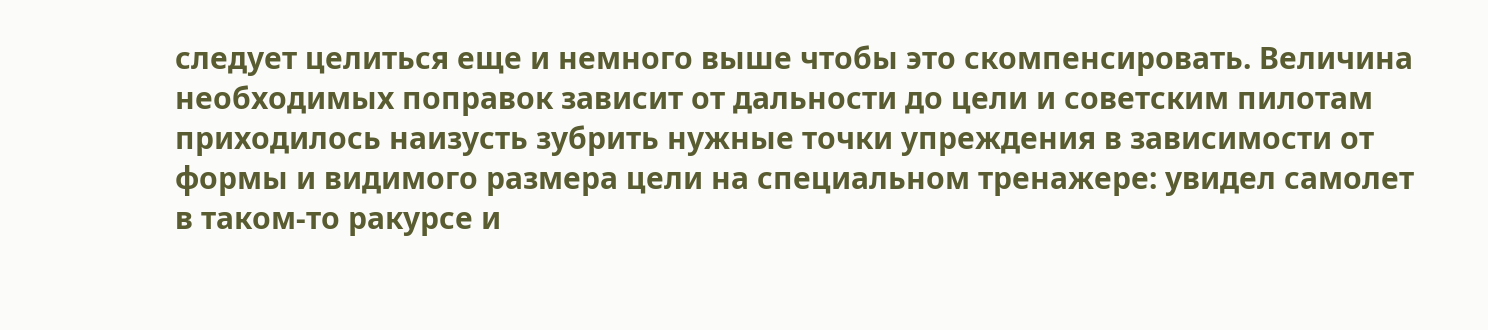следует целиться еще и немного выше чтобы это скомпенсировать. Величина необходимых поправок зависит от дальности до цели и советским пилотам приходилось наизусть зубрить нужные точки упреждения в зависимости от формы и видимого размера цели на специальном тренажере: увидел самолет в таком-то ракурсе и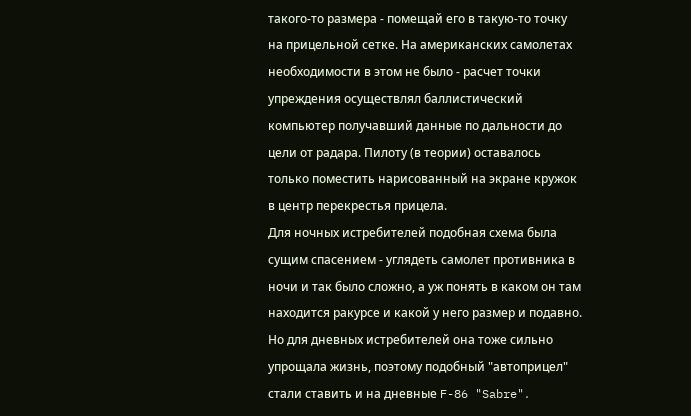такого-то размера - помещай его в такую-то точку на прицельной сетке. На американских самолетах необходимости в этом не было - расчет точки упреждения осуществлял баллистический компьютер получавший данные по дальности до цели от радара. Пилоту (в теории) оставалось только поместить нарисованный на экране кружок в центр перекрестья прицела.
Для ночных истребителей подобная схема была сущим спасением - углядеть самолет противника в ночи и так было сложно, а уж понять в каком он там находится ракурсе и какой у него размер и подавно. Но для дневных истребителей она тоже сильно упрощала жизнь, поэтому подобный "автоприцел" стали ставить и на дневные F-86 "Sabre"․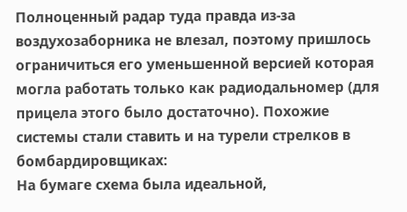Полноценный радар туда правда из-за воздухозаборника не влезал, поэтому пришлось ограничиться его уменьшенной версией которая могла работать только как радиодальномер (для прицела этого было достаточно). Похожие системы стали ставить и на турели стрелков в бомбардировщиках:
На бумаге схема была идеальной,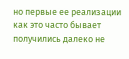но первые ее реализации как это часто бывает получились далеко не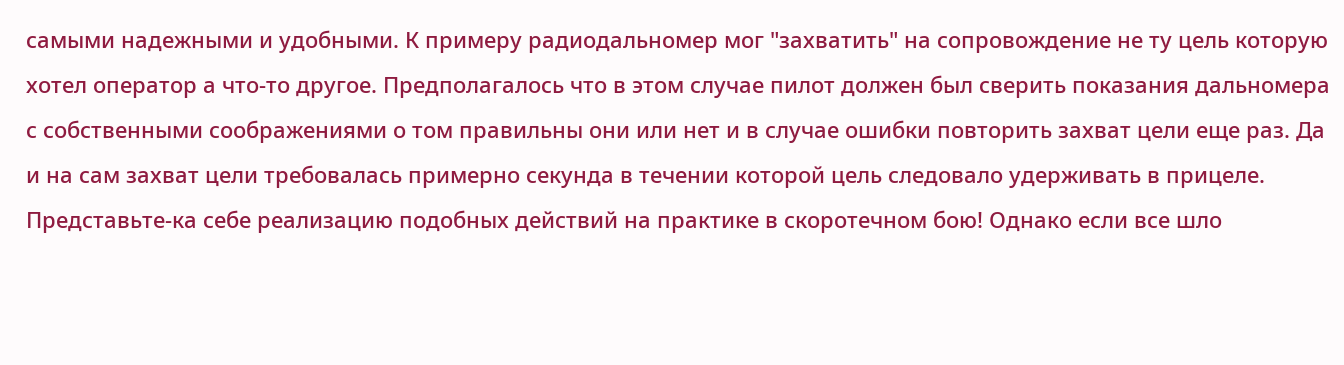самыми надежными и удобными. К примеру радиодальномер мог "захватить" на сопровождение не ту цель которую хотел оператор а что-то другое. Предполагалось что в этом случае пилот должен был сверить показания дальномера с собственными соображениями о том правильны они или нет и в случае ошибки повторить захват цели еще раз. Да и на сам захват цели требовалась примерно секунда в течении которой цель следовало удерживать в прицеле. Представьте-ка себе реализацию подобных действий на практике в скоротечном бою! Однако если все шло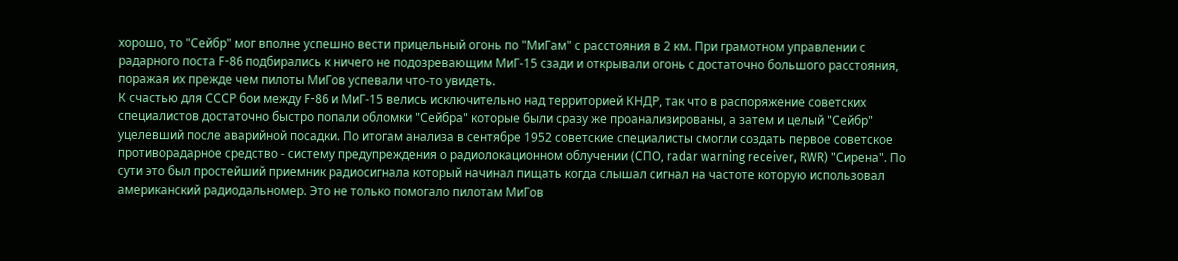хорошо, то "Сейбр" мог вполне успешно вести прицельный огонь по "МиГам" с расстояния в 2 км. При грамотном управлении с радарного поста F-86 подбирались к ничего не подозревающим МиГ-15 сзади и открывали огонь с достаточно большого расстояния, поражая их прежде чем пилоты МиГов успевали что-то увидеть.
К счастью для СССР бои между F-86 и МиГ-15 велись исключительно над территорией КНДР, так что в распоряжение советских специалистов достаточно быстро попали обломки "Сейбра" которые были сразу же проанализированы, а затем и целый "Сейбр" уцелевший после аварийной посадки. По итогам анализа в сентябре 1952 советские специалисты смогли создать первое советское противорадарное средство - систему предупреждения о радиолокационном облучении (СПО, radar warning receiver, RWR) "Сирена". По сути это был простейший приемник радиосигнала который начинал пищать когда слышал сигнал на частоте которую использовал американский радиодальномер. Это не только помогало пилотам МиГов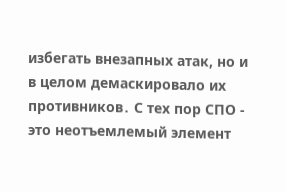избегать внезапных атак, но и в целом демаскировало их противников․ С тех пор СПО - это неотъемлемый элемент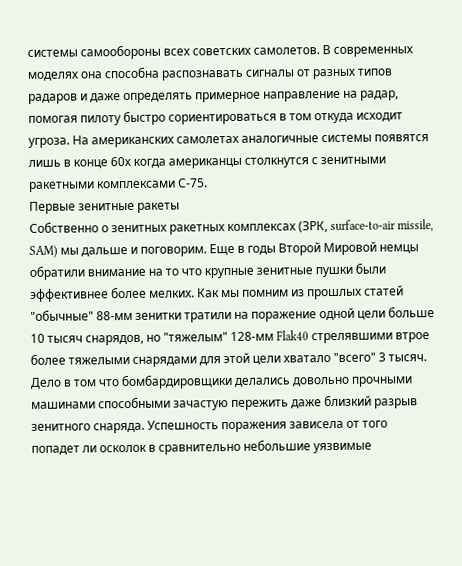системы самообороны всех советских самолетов. В современных моделях она способна распознавать сигналы от разных типов радаров и даже определять примерное направление на радар, помогая пилоту быстро сориентироваться в том откуда исходит угроза. На американских самолетах аналогичные системы появятся лишь в конце 60х когда американцы столкнутся с зенитными ракетными комплексами С-75.
Первые зенитные ракеты
Собственно о зенитных ракетных комплексах (ЗРК, surface-to-air missile, SAM) мы дальше и поговорим. Еще в годы Второй Мировой немцы обратили внимание на то что крупные зенитные пушки были эффективнее более мелких. Как мы помним из прошлых статей "обычные" 88-мм зенитки тратили на поражение одной цели больше 10 тысяч снарядов, но "тяжелым" 128-мм Flak40 стрелявшими втрое более тяжелыми снарядами для этой цели хватало "всего" 3 тысяч. Дело в том что бомбардировщики делались довольно прочными машинами способными зачастую пережить даже близкий разрыв зенитного снаряда. Успешность поражения зависела от того попадет ли осколок в сравнительно небольшие уязвимые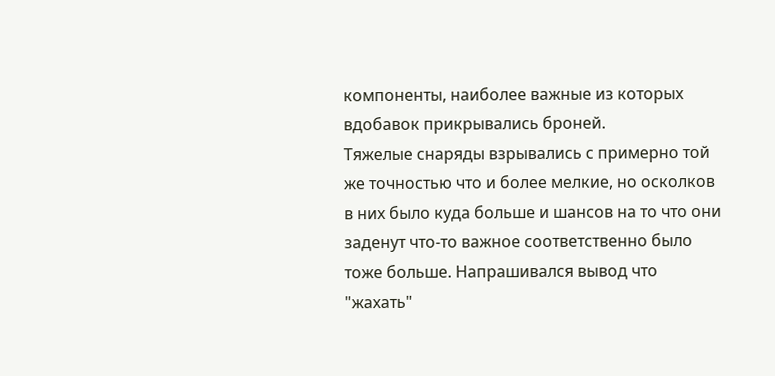компоненты, наиболее важные из которых вдобавок прикрывались броней.
Тяжелые снаряды взрывались с примерно той же точностью что и более мелкие, но осколков в них было куда больше и шансов на то что они заденут что-то важное соответственно было тоже больше. Напрашивался вывод что "жахать"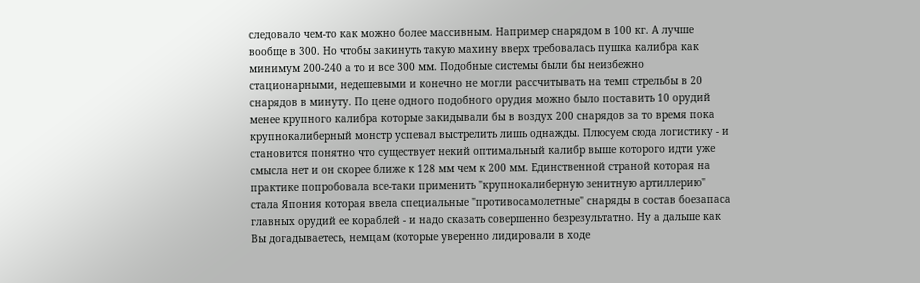следовало чем-то как можно более массивным. Например снарядом в 100 кг. А лучше вообще в 300. Но чтобы закинуть такую махину вверх требовалась пушка калибра как минимум 200-240 а то и все 300 мм. Подобные системы были бы неизбежно стационарными, недешевыми и конечно не могли рассчитывать на темп стрельбы в 20 снарядов в минуту. По цене одного подобного орудия можно было поставить 10 орудий менее крупного калибра которые закидывали бы в воздух 200 снарядов за то время пока крупнокалиберный монстр успевал выстрелить лишь однажды. Плюсуем сюда логистику - и становится понятно что существует некий оптимальный калибр выше которого идти уже смысла нет и он скорее ближе к 128 мм чем к 200 мм. Единственной страной которая на практике попробовала все-таки применить "крупнокалиберную зенитную артиллерию" стала Япония которая ввела специальные "противосамолетные" снаряды в состав боезапаса главных орудий ее кораблей - и надо сказать совершенно безрезультатно. Ну а дальше как Вы догадываетесь, немцам (которые уверенно лидировали в ходе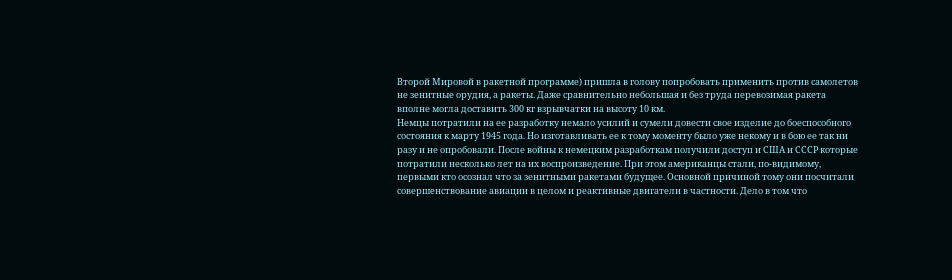Второй Мировой в ракетной программе) пришла в голову попробовать применить против самолетов не зенитные орудия, а ракеты. Даже сравнительно небольшая и без труда перевозимая ракета вполне могла доставить 300 кг взрывчатки на высоту 10 км.
Немцы потратили на ее разработку немало усилий и сумели довести свое изделие до боеспособного состояния к марту 1945 года. Но изготавливать ее к тому моменту было уже некому и в бою ее так ни разу и не опробовали. После войны к немецким разработкам получили доступ и США и СССР которые потратили несколько лет на их воспроизведение. При этом американцы стали, по-видимому, первыми кто осознал что за зенитными ракетами будущее. Основной причиной тому они посчитали совершенствование авиации в целом и реактивные двигатели в частности. Дело в том что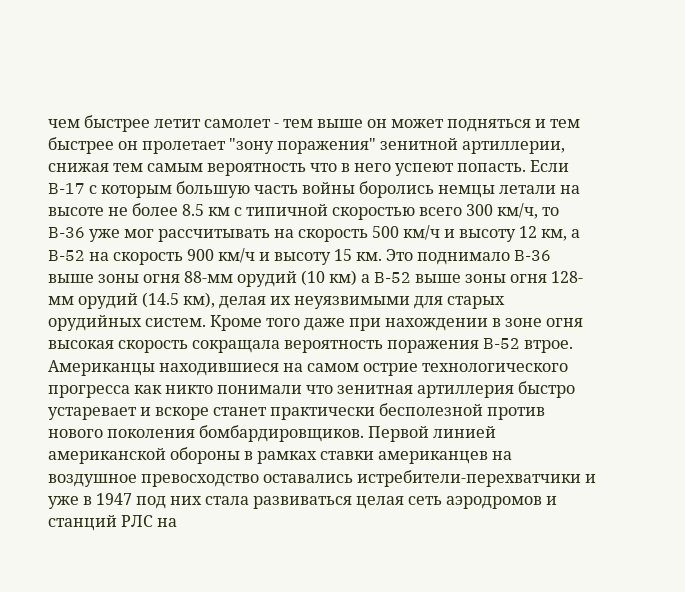чем быстрее летит самолет - тем выше он может подняться и тем быстрее он пролетает "зону поражения" зенитной артиллерии, снижая тем самым вероятность что в него успеют попасть. Если B-17 с которым большую часть войны боролись немцы летали на высоте не более 8.5 км с типичной скоростью всего 300 км/ч, то B-36 уже мог рассчитывать на скорость 500 км/ч и высоту 12 км, а B-52 на скорость 900 км/ч и высоту 15 км. Это поднимало B-36 выше зоны огня 88-мм орудий (10 км) а B-52 выше зоны огня 128-мм орудий (14.5 км), делая их неуязвимыми для старых орудийных систем. Кроме того даже при нахождении в зоне огня высокая скорость сокращала вероятность поражения B-52 втрое. Американцы находившиеся на самом острие технологического прогресса как никто понимали что зенитная артиллерия быстро устаревает и вскоре станет практически бесполезной против нового поколения бомбардировщиков. Первой линией американской обороны в рамках ставки американцев на воздушное превосходство оставались истребители-перехватчики и уже в 1947 под них стала развиваться целая сеть аэродромов и станций РЛС на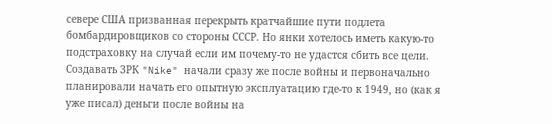севере США призванная перекрыть кратчайшие пути подлета бомбардировщиков со стороны СССР. Но янки хотелось иметь какую-то подстраховку на случай если им почему-то не удастся сбить все цели.
Создавать ЗРК "Nike" начали сразу же после войны и первоначально планировали начать его опытную эксплуатацию где-то к 1949, но (как я уже писал) деньги после войны на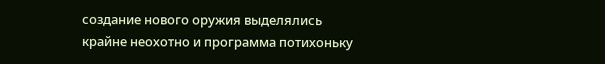создание нового оружия выделялись крайне неохотно и программа потихоньку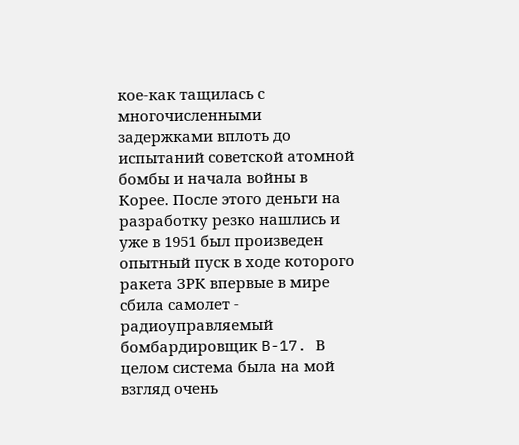кое-как тащилась с многочисленными задержками вплоть до испытаний советской атомной бомбы и начала войны в Корее. После этого деньги на разработку резко нашлись и уже в 1951 был произведен опытный пуск в ходе которого ракета ЗРК впервые в мире сбила самолет - радиоуправляемый бомбардировщик B-17. В целом система была на мой взгляд очень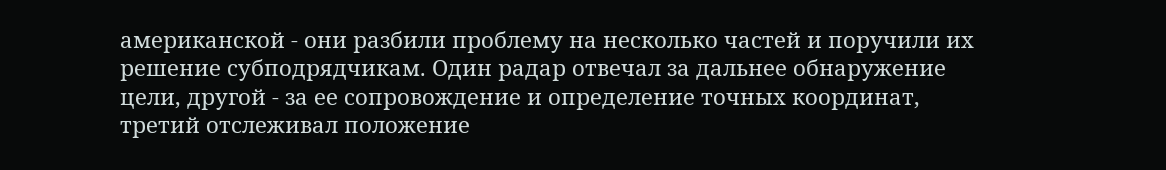американской - они разбили проблему на несколько частей и поручили их решение субподрядчикам. Один радар отвечал за дальнее обнаружение цели, другой - за ее сопровождение и определение точных координат, третий отслеживал положение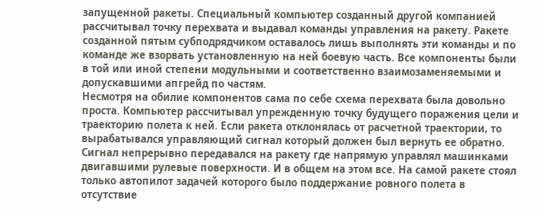запущенной ракеты. Специальный компьютер созданный другой компанией рассчитывал точку перехвата и выдавал команды управления на ракету. Ракете созданной пятым субподрядчиком оставалось лишь выполнять эти команды и по команде же взорвать установленную на ней боевую часть. Все компоненты были в той или иной степени модульными и соответственно взаимозаменяемыми и допускавшими апгрейд по частям.
Несмотря на обилие компонентов сама по себе схема перехвата была довольно проста. Компьютер рассчитывал упрежденную точку будущего поражения цели и траекторию полета к ней. Если ракета отклонялась от расчетной траектории, то вырабатывался управляющий сигнал который должен был вернуть ее обратно. Сигнал непрерывно передавался на ракету где напрямую управлял машинками двигавшими рулевые поверхности. И в общем на этом все. На самой ракете стоял только автопилот задачей которого было поддержание ровного полета в отсутствие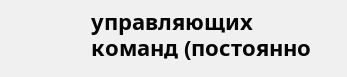управляющих команд (постоянно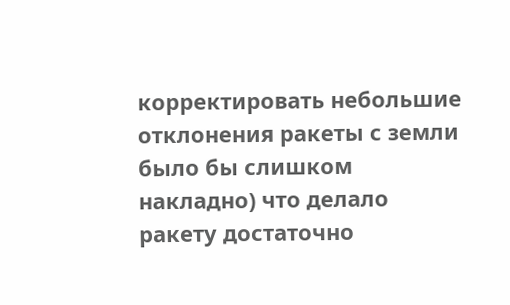корректировать небольшие отклонения ракеты с земли было бы слишком накладно) что делало ракету достаточно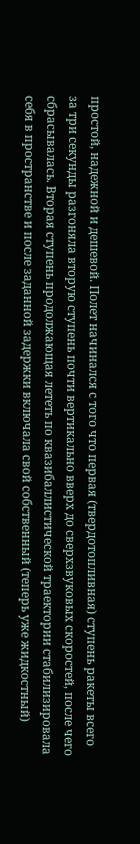простой, надежной и дешевой. Полет начинался с того что первая (твердотопливная) ступень ракеты всего за три секунды разгоняла вторую ступень почти вертикально вверх до сверхзвуковых скоростей, после чего сбрасывалась. Вторая ступень продолжающая лететь по квазибаллистической траектории стабилизировала себя в пространстве и после заданной задержки включала свой собственный (теперь уже жидкостный)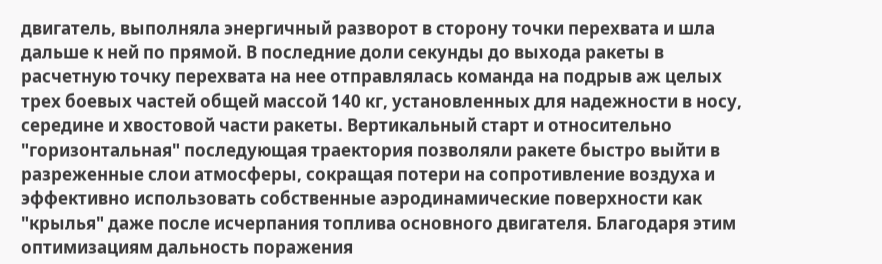двигатель, выполняла энергичный разворот в сторону точки перехвата и шла дальше к ней по прямой. В последние доли секунды до выхода ракеты в расчетную точку перехвата на нее отправлялась команда на подрыв аж целых трех боевых частей общей массой 140 кг, установленных для надежности в носу, середине и хвостовой части ракеты. Вертикальный старт и относительно "горизонтальная" последующая траектория позволяли ракете быстро выйти в разреженные слои атмосферы, сокращая потери на сопротивление воздуха и эффективно использовать собственные аэродинамические поверхности как "крылья" даже после исчерпания топлива основного двигателя. Благодаря этим оптимизациям дальность поражения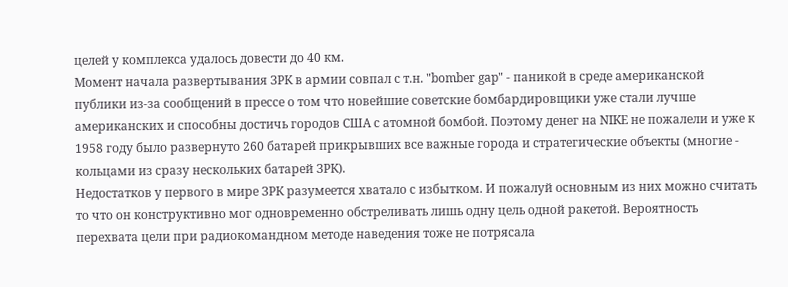целей у комплекса удалось довести до 40 км.
Момент начала развертывания ЗРК в армии совпал с т.н. "bomber gap" - паникой в среде американской публики из-за сообщений в прессе о том что новейшие советские бомбардировщики уже стали лучше американских и способны достичь городов США с атомной бомбой. Поэтому денег на NIKE не пожалели и уже к 1958 году было развернуто 260 батарей прикрывших все важные города и стратегические объекты (многие - кольцами из сразу нескольких батарей ЗРК).
Недостатков у первого в мире ЗРК разумеется хватало с избытком. И пожалуй основным из них можно считать то что он конструктивно мог одновременно обстреливать лишь одну цель одной ракетой. Вероятность перехвата цели при радиокомандном методе наведения тоже не потрясала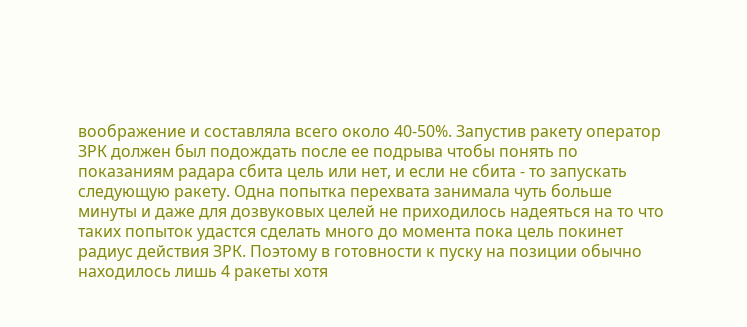воображение и составляла всего около 40-50%. Запустив ракету оператор ЗРК должен был подождать после ее подрыва чтобы понять по показаниям радара сбита цель или нет, и если не сбита - то запускать следующую ракету. Одна попытка перехвата занимала чуть больше минуты и даже для дозвуковых целей не приходилось надеяться на то что таких попыток удастся сделать много до момента пока цель покинет радиус действия ЗРК. Поэтому в готовности к пуску на позиции обычно находилось лишь 4 ракеты хотя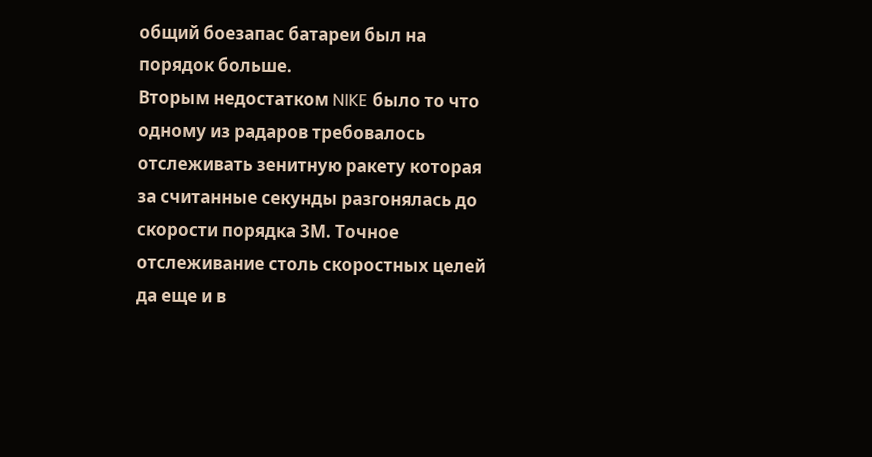общий боезапас батареи был на порядок больше.
Вторым недостатком NIKE было то что одному из радаров требовалось отслеживать зенитную ракету которая за считанные секунды разгонялась до скорости порядка 3М. Точное отслеживание столь скоростных целей да еще и в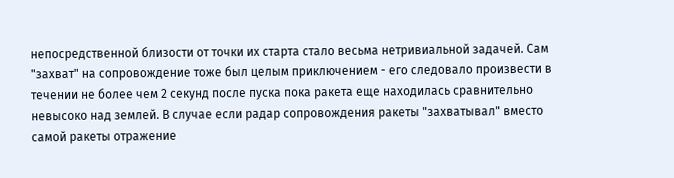непосредственной близости от точки их старта стало весьма нетривиальной задачей. Сам "захват" на сопровождение тоже был целым приключением - его следовало произвести в течении не более чем 2 секунд после пуска пока ракета еще находилась сравнительно невысоко над землей. В случае если радар сопровождения ракеты "захватывал" вместо самой ракеты отражение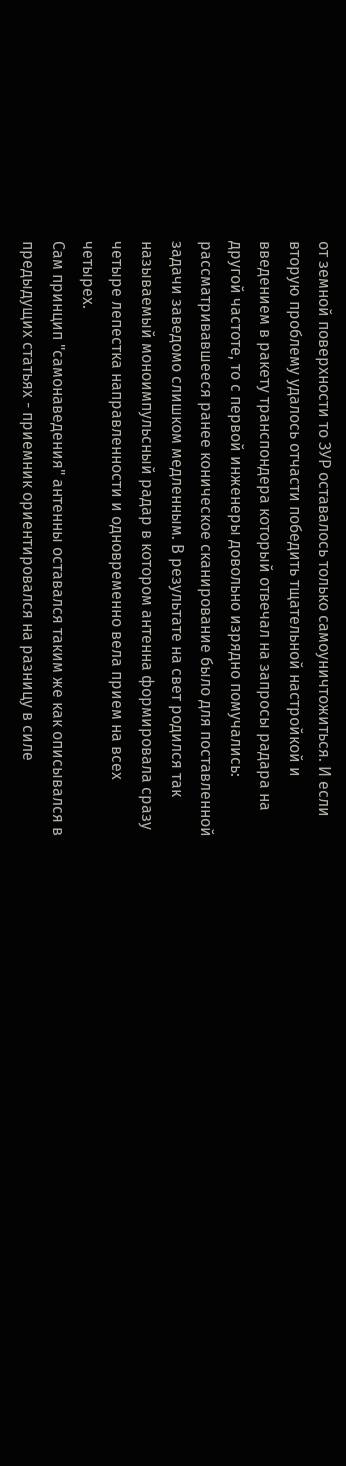от земной поверхности то ЗУР оставалось только самоуничтожиться. И если вторую проблему удалось отчасти победить тщательной настройкой и введением в ракету транспондера который отвечал на запросы радара на другой частоте, то с первой инженеры довольно изрядно помучались: рассматривавшееся ранее коническое сканирование было для поставленной задачи заведомо слишком медленным. В результате на свет родился так называемый моноимпульсный радар в котором антенна формировала сразу четыре лепестка направленности и одновременно вела прием на всех четырех.
Сам принцип "самонаведения" антенны оставался таким же как описывался в предыдущих статьях - приемник ориентировался на разницу в силе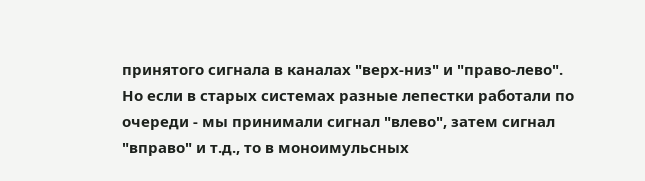принятого сигнала в каналах "верх-низ" и "право-лево". Но если в старых системах разные лепестки работали по очереди - мы принимали сигнал "влево", затем сигнал "вправо" и т.д., то в моноимульсных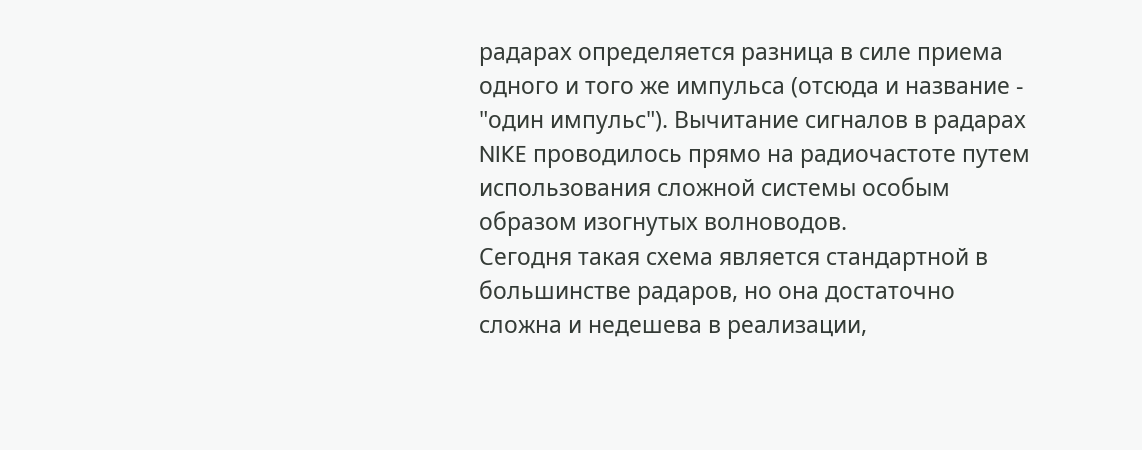радарах определяется разница в силе приема одного и того же импульса (отсюда и название - "один импульс"). Вычитание сигналов в радарах NIKE проводилось прямо на радиочастоте путем использования сложной системы особым образом изогнутых волноводов.
Сегодня такая схема является стандартной в большинстве радаров, но она достаточно сложна и недешева в реализации,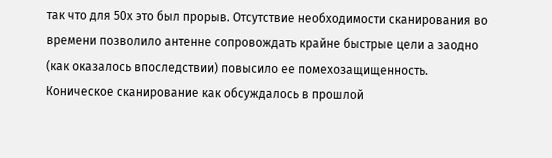так что для 50х это был прорыв. Отсутствие необходимости сканирования во времени позволило антенне сопровождать крайне быстрые цели а заодно (как оказалось впоследствии) повысило ее помехозащищенность. Коническое сканирование как обсуждалось в прошлой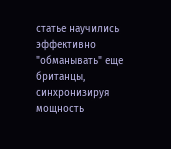статье научились эффективно "обманывать" еще британцы, синхронизируя мощность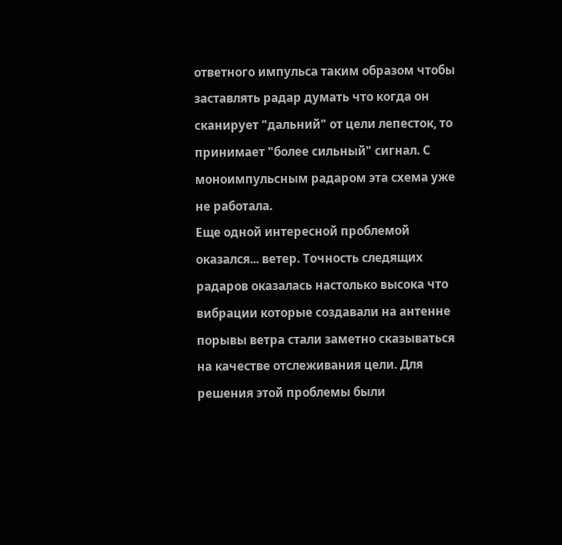ответного импульса таким образом чтобы заставлять радар думать что когда он сканирует "дальний" от цели лепесток, то принимает "более сильный" сигнал. С моноимпульсным радаром эта схема уже не работала.
Еще одной интересной проблемой оказался... ветер. Точность следящих радаров оказалась настолько высока что вибрации которые создавали на антенне порывы ветра стали заметно сказываться на качестве отслеживания цели. Для решения этой проблемы были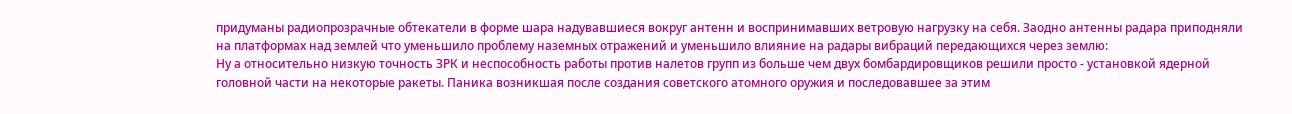придуманы радиопрозрачные обтекатели в форме шара надувавшиеся вокруг антенн и воспринимавших ветровую нагрузку на себя. Заодно антенны радара приподняли на платформах над землей что уменьшило проблему наземных отражений и уменьшило влияние на радары вибраций передающихся через землю:
Ну а относительно низкую точность ЗРК и неспособность работы против налетов групп из больше чем двух бомбардировщиков решили просто - установкой ядерной головной части на некоторые ракеты. Паника возникшая после создания советского атомного оружия и последовавшее за этим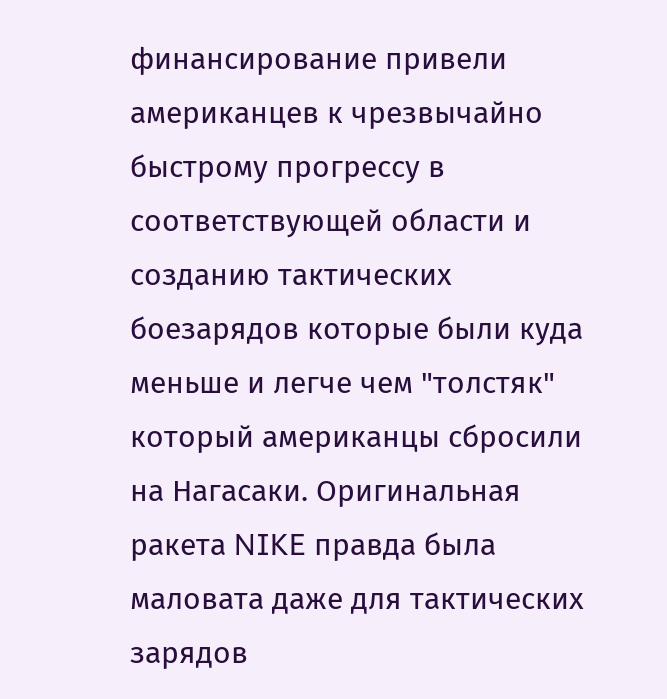финансирование привели американцев к чрезвычайно быстрому прогрессу в соответствующей области и созданию тактических боезарядов которые были куда меньше и легче чем "толстяк" который американцы сбросили на Нагасаки. Оригинальная ракета NIKE правда была маловата даже для тактических зарядов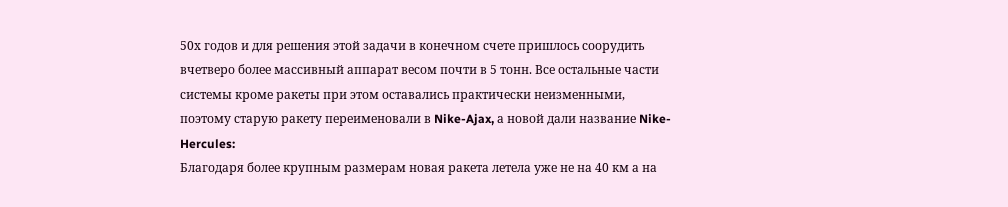50х годов и для решения этой задачи в конечном счете пришлось соорудить вчетверо более массивный аппарат весом почти в 5 тонн. Все остальные части системы кроме ракеты при этом оставались практически неизменными, поэтому старую ракету переименовали в Nike-Ajax, а новой дали название Nike-Hercules:
Благодаря более крупным размерам новая ракета летела уже не на 40 км а на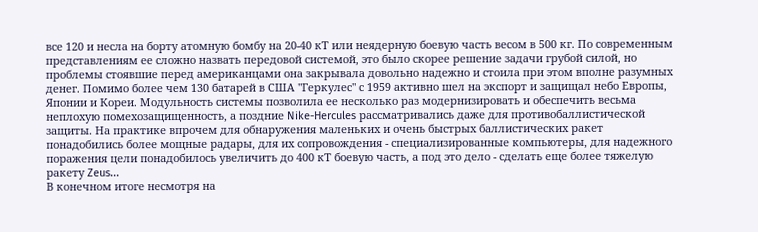все 120 и несла на борту атомную бомбу на 20-40 кТ или неядерную боевую часть весом в 500 кг. По современным представлениям ее сложно назвать передовой системой, это было скорее решение задачи грубой силой, но проблемы стоявшие перед американцами она закрывала довольно надежно и стоила при этом вполне разумных денег. Помимо более чем 130 батарей в США "Геркулес" с 1959 активно шел на экспорт и защищал небо Европы, Японии и Кореи. Модульность системы позволила ее несколько раз модернизировать и обеспечить весьма неплохую помехозащищенность, а поздние Nike-Hercules рассматривались даже для противобаллистической защиты. На практике впрочем для обнаружения маленьких и очень быстрых баллистических ракет понадобились более мощные радары, для их сопровождения - специализированные компьютеры, для надежного поражения цели понадобилось увеличить до 400 кТ боевую часть, а под это дело - сделать еще более тяжелую ракету Zeus...
В конечном итоге несмотря на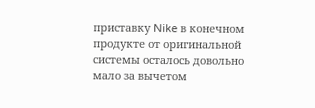приставку Nike в конечном продукте от оригинальной системы осталось довольно мало за вычетом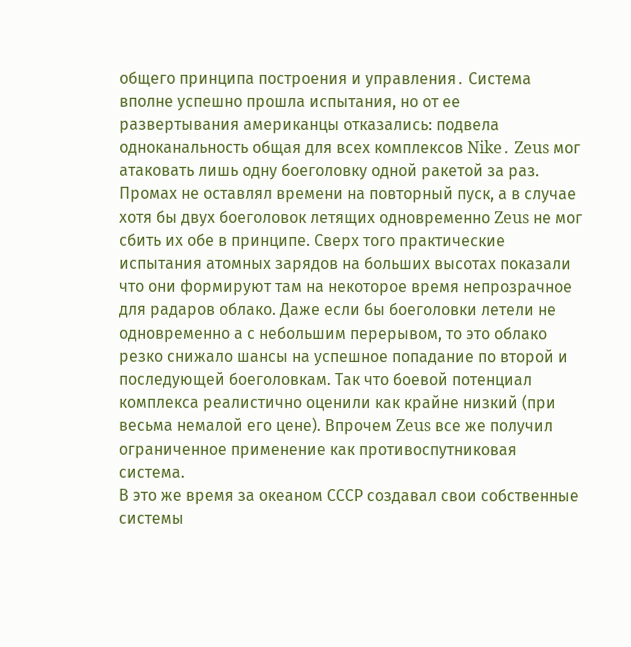общего принципа построения и управления․ Система вполне успешно прошла испытания, но от ее развертывания американцы отказались: подвела одноканальность общая для всех комплексов Nike․ Zeus мог атаковать лишь одну боеголовку одной ракетой за раз. Промах не оставлял времени на повторный пуск, а в случае хотя бы двух боеголовок летящих одновременно Zeus не мог сбить их обе в принципе. Сверх того практические испытания атомных зарядов на больших высотах показали что они формируют там на некоторое время непрозрачное для радаров облако. Даже если бы боеголовки летели не одновременно а с небольшим перерывом, то это облако резко снижало шансы на успешное попадание по второй и последующей боеголовкам. Так что боевой потенциал комплекса реалистично оценили как крайне низкий (при весьма немалой его цене). Впрочем Zeus все же получил ограниченное применение как противоспутниковая система.
В это же время за океаном СССР создавал свои собственные системы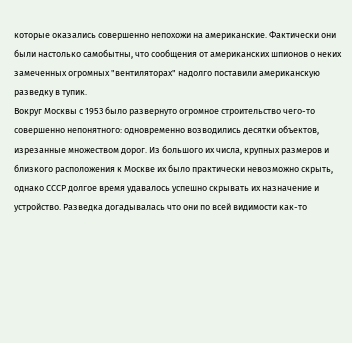которые оказались совершенно непохожи на американские. Фактически они были настолько самобытны, что сообщения от американских шпионов о неких замеченных огромных "вентиляторах" надолго поставили американскую разведку в тупик.
Вокруг Москвы с 1953 было развернуто огромное строительство чего-то совершенно непонятного: одновременно возводились десятки объектов, изрезанные множеством дорог. Из большого их числа, крупных размеров и близкого расположения к Москве их было практически невозможно скрыть, однако СССР долгое время удавалось успешно скрывать их назначение и устройство. Разведка догадывалась что они по всей видимости как-то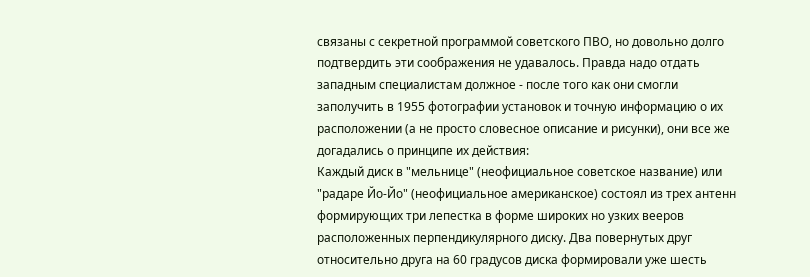связаны с секретной программой советского ПВО, но довольно долго подтвердить эти соображения не удавалось. Правда надо отдать западным специалистам должное - после того как они смогли заполучить в 1955 фотографии установок и точную информацию о их расположении (а не просто словесное описание и рисунки), они все же догадались о принципе их действия:
Каждый диск в "мельнице" (неофициальное советское название) или "радаре Йо-Йо" (неофициальное американское) состоял из трех антенн формирующих три лепестка в форме широких но узких вееров расположенных перпендикулярного диску. Два повернутых друг относительно друга на 60 градусов диска формировали уже шесть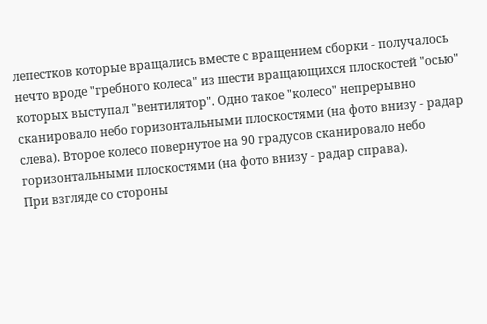лепестков которые вращались вместе с вращением сборки - получалось нечто вроде "гребного колеса" из шести вращающихся плоскостей "осью" которых выступал "вентилятор". Одно такое "колесо" непрерывно сканировало небо горизонтальными плоскостями (на фото внизу - радар слева). Второе колесо повернутое на 90 градусов сканировало небо горизонтальными плоскостями (на фото внизу - радар справа).
При взгляде со стороны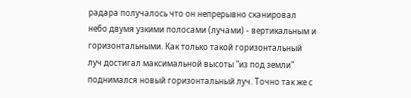радара получалось что он непрерывно сканировал небо двумя узкими полосами (лучами) - вертикальным и горизонтальными. Как только такой горизонтальный луч достигал максимальной высоты "из под земли" поднимался новый горизонтальный луч. Точно так же с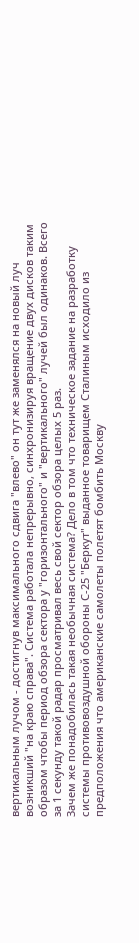вертикальным лучом - достигнув максимального сдвига "влево" он тут же заменялся на новый луч возникший "на краю справа". Система работала непрерывно, синхронизируя вращение двух дисков таким образом чтобы период обзора сектора у "горизонтального" и "вертикального" лучей был одинаков. Всего за 1 секунду такой радар просматривал весь свой сектор обзора целых 5 раз.
Зачем же понадобилась такая необычная система? Дело в том что техническое задание на разработку системы противовоздушной обороны С-25 "Беркут" выданное товарищем Сталиным исходило из предположения что американские самолеты полетят бомбить Москву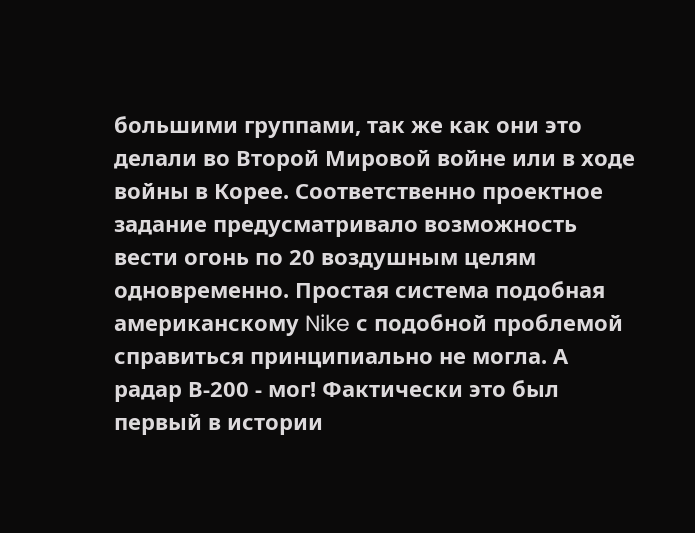большими группами, так же как они это делали во Второй Мировой войне или в ходе войны в Корее. Соответственно проектное задание предусматривало возможность вести огонь по 20 воздушным целям одновременно. Простая система подобная американскому Nike с подобной проблемой справиться принципиально не могла. А радар В-200 - мог! Фактически это был первый в истории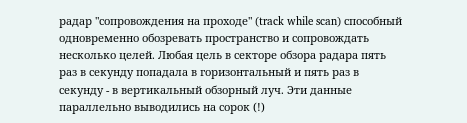радар "сопровождения на проходе" (track while scan) способный одновременно обозревать пространство и сопровождать несколько целей. Любая цель в секторе обзора радара пять раз в секунду попадала в горизонтальный и пять раз в секунду - в вертикальный обзорный луч. Эти данные параллельно выводились на сорок (!)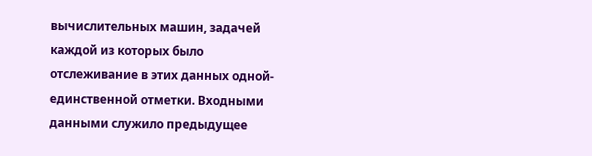вычислительных машин, задачей каждой из которых было отслеживание в этих данных одной-единственной отметки. Входными данными служило предыдущее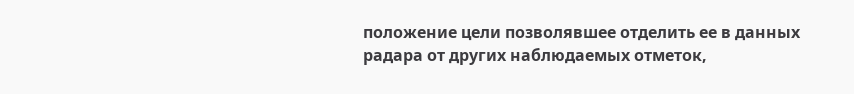положение цели позволявшее отделить ее в данных радара от других наблюдаемых отметок,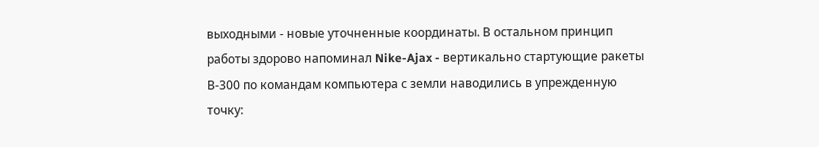выходными - новые уточненные координаты. В остальном принцип работы здорово напоминал Nike-Ajax - вертикально стартующие ракеты В-300 по командам компьютера с земли наводились в упрежденную точку: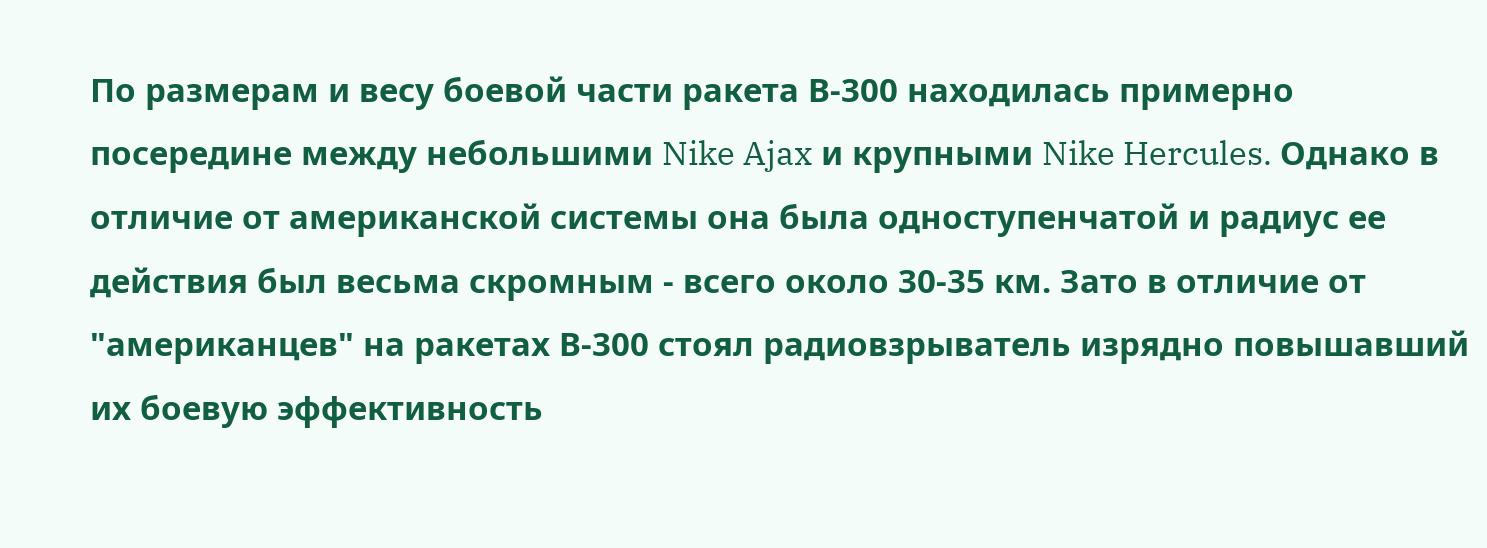По размерам и весу боевой части ракета В-300 находилась примерно посередине между небольшими Nike Ajax и крупными Nike Hercules. Однако в отличие от американской системы она была одноступенчатой и радиус ее действия был весьма скромным - всего около 30-35 км. Зато в отличие от "американцев" на ракетах В-300 стоял радиовзрыватель изрядно повышавший их боевую эффективность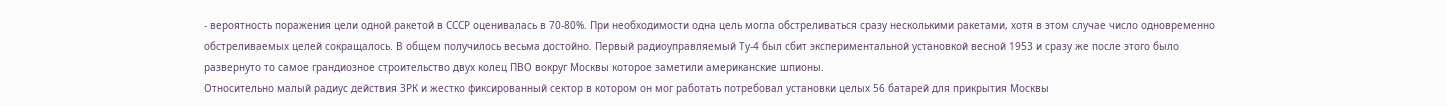- вероятность поражения цели одной ракетой в СССР оценивалась в 70-80%. При необходимости одна цель могла обстреливаться сразу несколькими ракетами, хотя в этом случае число одновременно обстреливаемых целей сокращалось. В общем получилось весьма достойно. Первый радиоуправляемый Ту-4 был сбит экспериментальной установкой весной 1953 и сразу же после этого было развернуто то самое грандиозное строительство двух колец ПВО вокруг Москвы которое заметили американские шпионы.
Относительно малый радиус действия ЗРК и жестко фиксированный сектор в котором он мог работать потребовал установки целых 56 батарей для прикрытия Москвы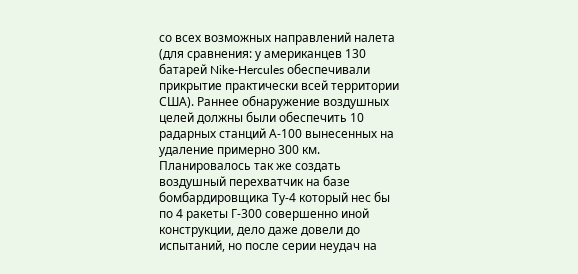со всех возможных направлений налета (для сравнения: у американцев 130 батарей Nike-Hercules обеспечивали прикрытие практически всей территории США). Раннее обнаружение воздушных целей должны были обеспечить 10 радарных станций А-100 вынесенных на удаление примерно 300 км. Планировалось так же создать воздушный перехватчик на базе бомбардировщика Ту-4 который нес бы по 4 ракеты Г-300 совершенно иной конструкции, дело даже довели до испытаний, но после серии неудач на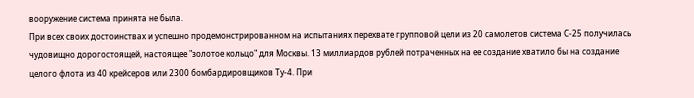вооружение система принята не была.
При всех своих достоинствах и успешно продемонстрированном на испытаниях перехвате групповой цели из 20 самолетов система С-25 получилась чудовищно дорогостоящей, настоящее "золотое кольцо" для Москвы. 13 миллиардов рублей потраченных на ее создание хватило бы на создание целого флота из 40 крейсеров или 2300 бомбардировщиков Ту-4. При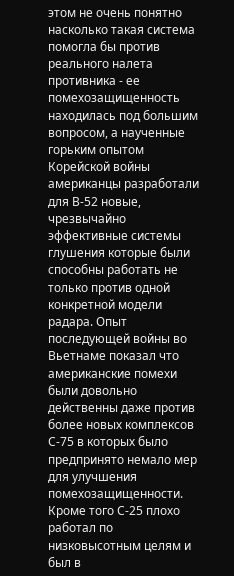этом не очень понятно насколько такая система помогла бы против реального налета противника - ее помехозащищенность находилась под большим вопросом, а наученные горьким опытом Корейской войны американцы разработали для B-52 новые, чрезвычайно эффективные системы глушения которые были способны работать не только против одной конкретной модели радара. Опыт последующей войны во Вьетнаме показал что американские помехи были довольно действенны даже против более новых комплексов С-75 в которых было предпринято немало мер для улучшения помехозащищенности. Кроме того С-25 плохо работал по низковысотным целям и был в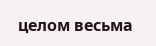целом весьма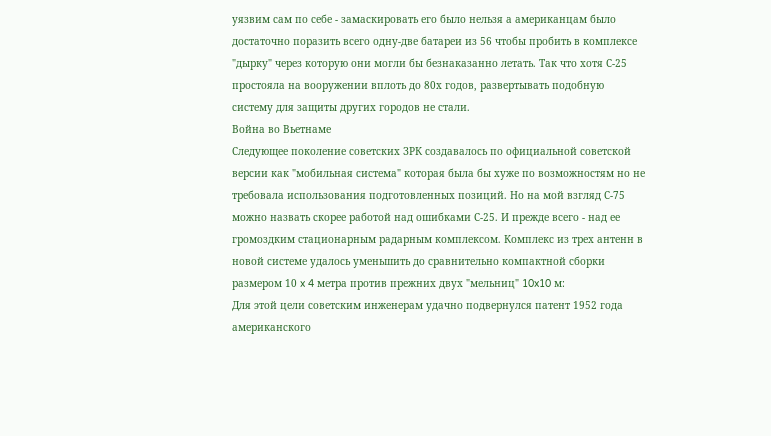уязвим сам по себе - замаскировать его было нельзя а американцам было достаточно поразить всего одну-две батареи из 56 чтобы пробить в комплексе "дырку" через которую они могли бы безнаказанно летать. Так что хотя С-25 простояла на вооружении вплоть до 80х годов, развертывать подобную систему для защиты других городов не стали.
Война во Вьетнаме
Следующее поколение советских ЗРК создавалось по официальной советской версии как "мобильная система" которая была бы хуже по возможностям но не требовала использования подготовленных позиций. Но на мой взгляд С-75 можно назвать скорее работой над ошибками С-25. И прежде всего - над ее громоздким стационарным радарным комплексом. Комплекс из трех антенн в новой системе удалось уменьшить до сравнительно компактной сборки размером 10 x 4 метра против прежних двух "мельниц" 10x10 м:
Для этой цели советским инженерам удачно подвернулся патент 1952 года американского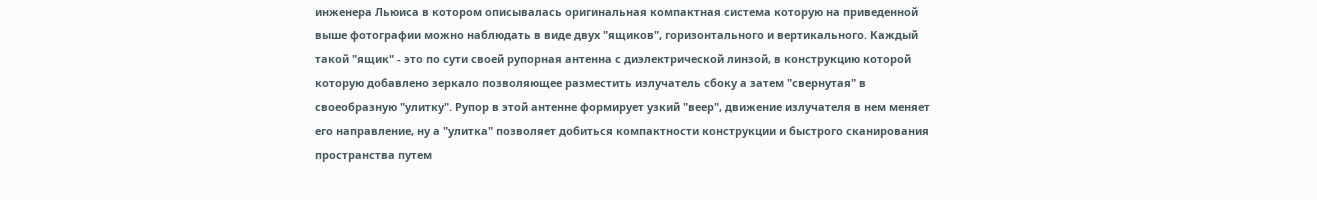инженера Льюиса в котором описывалась оригинальная компактная система которую на приведенной выше фотографии можно наблюдать в виде двух "ящиков", горизонтального и вертикального. Каждый такой "ящик" - это по сути своей рупорная антенна с диэлектрической линзой, в конструкцию которой которую добавлено зеркало позволяющее разместить излучатель сбоку а затем "свернутая" в своеобразную "улитку". Рупор в этой антенне формирует узкий "веер", движение излучателя в нем меняет его направление, ну а "улитка" позволяет добиться компактности конструкции и быстрого сканирования пространства путем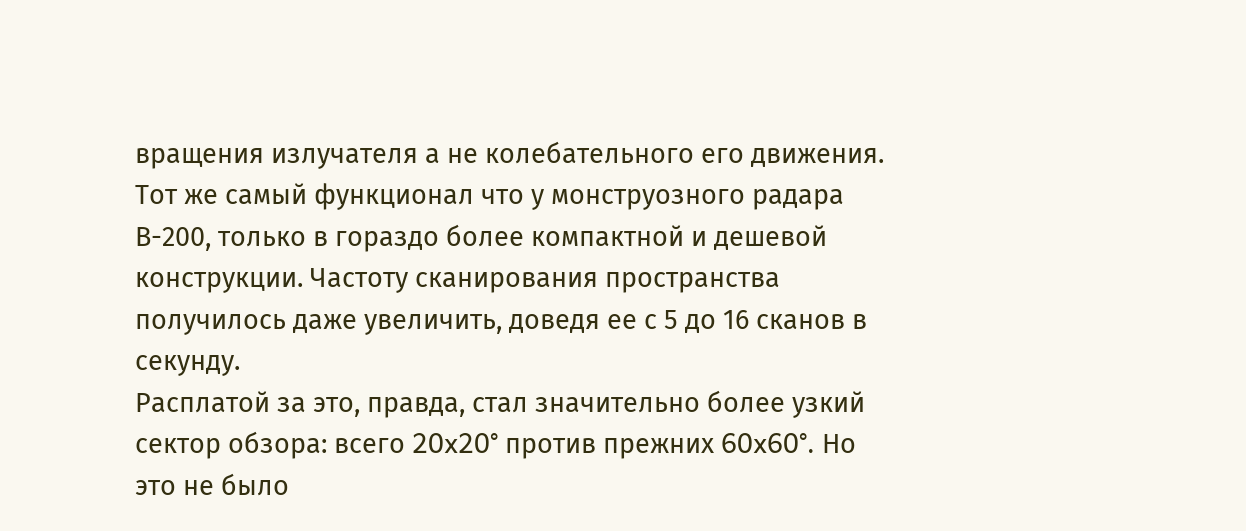вращения излучателя а не колебательного его движения. Тот же самый функционал что у монструозного радара В-200, только в гораздо более компактной и дешевой конструкции. Частоту сканирования пространства получилось даже увеличить, доведя ее с 5 до 16 сканов в секунду.
Расплатой за это, правда, стал значительно более узкий сектор обзора: всего 20x20° против прежних 60x60°․ Но это не было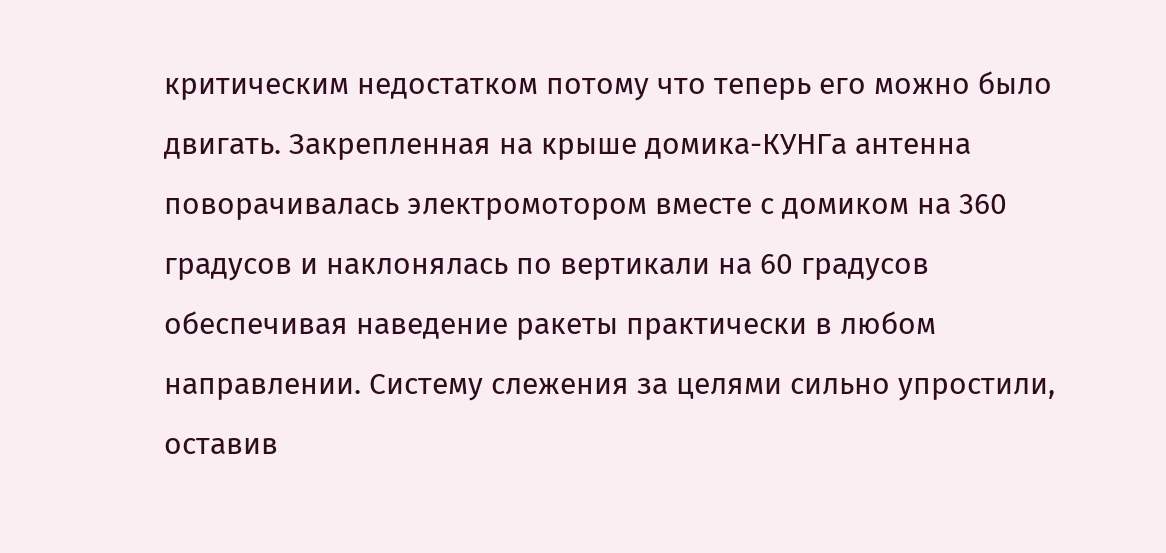критическим недостатком потому что теперь его можно было двигать. Закрепленная на крыше домика-КУНГа антенна поворачивалась электромотором вместе с домиком на 360 градусов и наклонялась по вертикали на 60 градусов обеспечивая наведение ракеты практически в любом направлении. Систему слежения за целями сильно упростили, оставив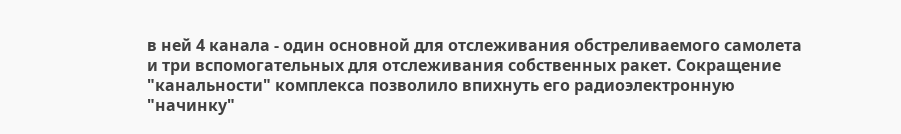в ней 4 канала - один основной для отслеживания обстреливаемого самолета и три вспомогательных для отслеживания собственных ракет. Сокращение "канальности" комплекса позволило впихнуть его радиоэлектронную "начинку"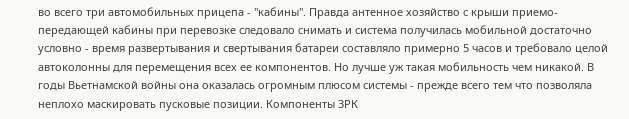во всего три автомобильных прицепа - "кабины". Правда антенное хозяйство с крыши приемо-передающей кабины при перевозке следовало снимать и система получилась мобильной достаточно условно - время развертывания и свертывания батареи составляло примерно 5 часов и требовало целой автоколонны для перемещения всех ее компонентов. Но лучше уж такая мобильность чем никакой. В годы Вьетнамской войны она оказалась огромным плюсом системы - прежде всего тем что позволяла неплохо маскировать пусковые позиции. Компоненты ЗРК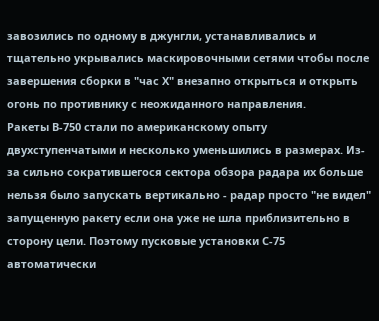завозились по одному в джунгли, устанавливались и тщательно укрывались маскировочными сетями чтобы после завершения сборки в "час Х" внезапно открыться и открыть огонь по противнику с неожиданного направления.
Ракеты В-750 стали по американскому опыту двухступенчатыми и несколько уменьшились в размерах. Из-за сильно сократившегося сектора обзора радара их больше нельзя было запускать вертикально - радар просто "не видел" запущенную ракету если она уже не шла приблизительно в сторону цели. Поэтому пусковые установки С-75 автоматически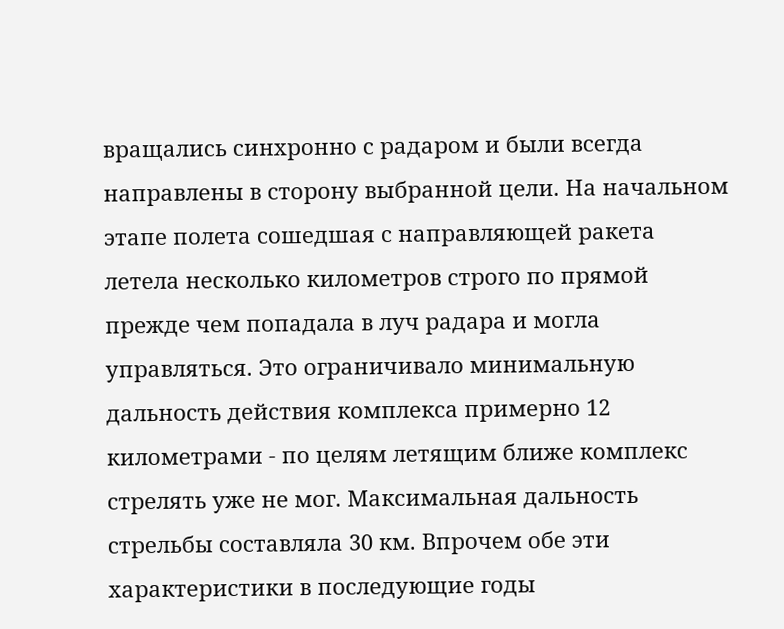вращались синхронно с радаром и были всегда направлены в сторону выбранной цели. На начальном этапе полета сошедшая с направляющей ракета летела несколько километров строго по прямой прежде чем попадала в луч радара и могла управляться. Это ограничивало минимальную дальность действия комплекса примерно 12 километрами - по целям летящим ближе комплекс стрелять уже не мог. Максимальная дальность стрельбы составляла 30 км. Впрочем обе эти характеристики в последующие годы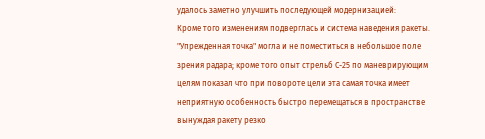удалось заметно улучшить последующей модернизацией:
Кроме того изменениям подверглась и система наведения ракеты. "Упрежденная точка" могла и не поместиться в небольшое поле зрения радара; кроме того опыт стрельб С-25 по маневрирующим целям показал что при повороте цели эта самая точка имеет неприятную особенность быстро перемещаться в пространстве вынуждая ракету резко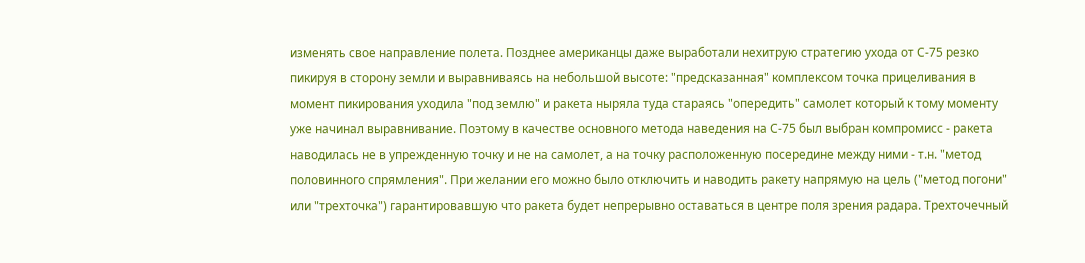изменять свое направление полета. Позднее американцы даже выработали нехитрую стратегию ухода от С-75 резко пикируя в сторону земли и выравниваясь на небольшой высоте: "предсказанная" комплексом точка прицеливания в момент пикирования уходила "под землю" и ракета ныряла туда стараясь "опередить" самолет который к тому моменту уже начинал выравнивание. Поэтому в качестве основного метода наведения на С-75 был выбран компромисс - ракета наводилась не в упрежденную точку и не на самолет, а на точку расположенную посередине между ними - т.н. "метод половинного спрямления". При желании его можно было отключить и наводить ракету напрямую на цель ("метод погони" или "трехточка") гарантировавшую что ракета будет непрерывно оставаться в центре поля зрения радара. Трехточечный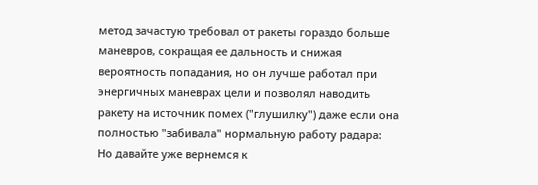метод зачастую требовал от ракеты гораздо больше маневров, сокращая ее дальность и снижая вероятность попадания, но он лучше работал при энергичных маневрах цели и позволял наводить ракету на источник помех ("глушилку") даже если она полностью "забивала" нормальную работу радара:
Но давайте уже вернемся к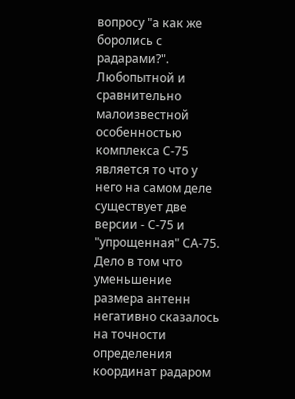вопросу "а как же боролись с радарами?". Любопытной и сравнительно малоизвестной особенностью комплекса С-75 является то что у него на самом деле существует две версии - С-75 и "упрощенная" СА-75. Дело в том что уменьшение размера антенн негативно сказалось на точности определения координат радаром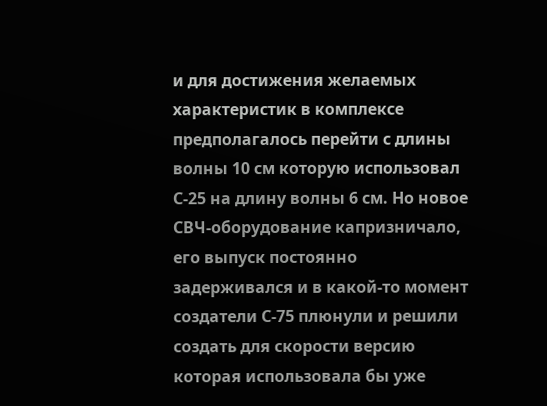и для достижения желаемых характеристик в комплексе предполагалось перейти с длины волны 10 см которую использовал С-25 на длину волны 6 см. Но новое СВЧ-оборудование капризничало, его выпуск постоянно задерживался и в какой-то момент создатели С-75 плюнули и решили создать для скорости версию которая использовала бы уже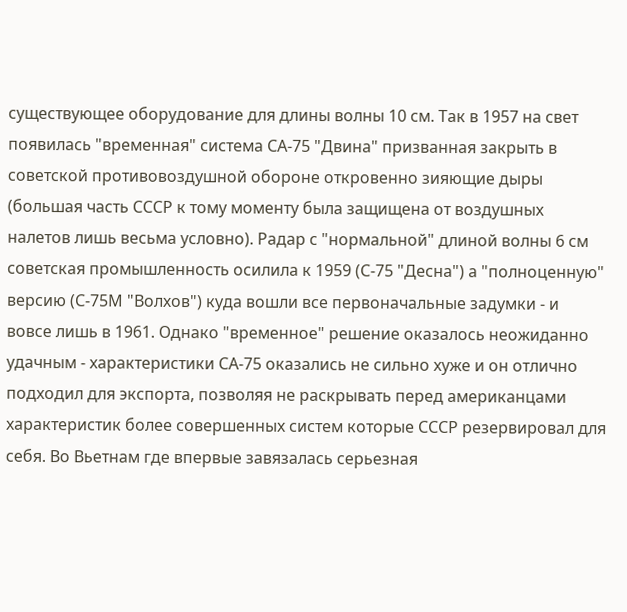существующее оборудование для длины волны 10 см. Так в 1957 на свет появилась "временная" система СА-75 "Двина" призванная закрыть в советской противовоздушной обороне откровенно зияющие дыры (большая часть СССР к тому моменту была защищена от воздушных налетов лишь весьма условно). Радар с "нормальной" длиной волны 6 см советская промышленность осилила к 1959 (С-75 "Десна") а "полноценную" версию (С-75М "Волхов") куда вошли все первоначальные задумки - и вовсе лишь в 1961. Однако "временное" решение оказалось неожиданно удачным - характеристики СА-75 оказались не сильно хуже и он отлично подходил для экспорта, позволяя не раскрывать перед американцами характеристик более совершенных систем которые СССР резервировал для себя. Во Вьетнам где впервые завязалась серьезная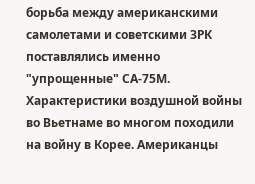борьба между американскими самолетами и советскими ЗРК поставлялись именно "упрощенные" СА-75М.
Характеристики воздушной войны во Вьетнаме во многом походили на войну в Корее. Американцы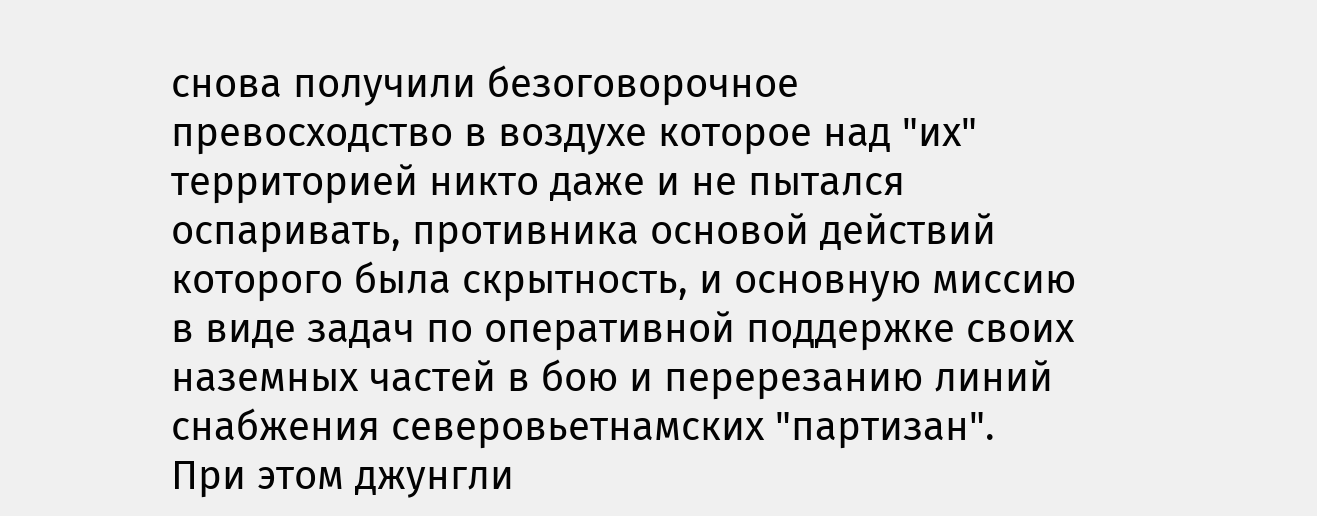снова получили безоговорочное превосходство в воздухе которое над "их" территорией никто даже и не пытался оспаривать, противника основой действий которого была скрытность, и основную миссию в виде задач по оперативной поддержке своих наземных частей в бою и перерезанию линий снабжения северовьетнамских "партизан". При этом джунгли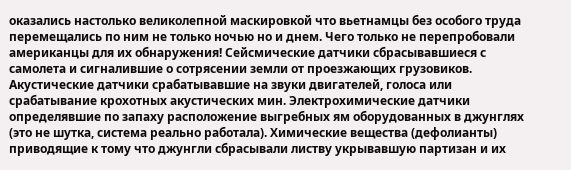оказались настолько великолепной маскировкой что вьетнамцы без особого труда перемещались по ним не только ночью но и днем. Чего только не перепробовали американцы для их обнаружения! Сейсмические датчики сбрасывавшиеся с самолета и сигналившие о сотрясении земли от проезжающих грузовиков. Акустические датчики срабатывавшие на звуки двигателей, голоса или срабатывание крохотных акустических мин. Электрохимические датчики определявшие по запаху расположение выгребных ям оборудованных в джунглях (это не шутка, система реально работала). Химические вещества (дефолианты) приводящие к тому что джунгли сбрасывали листву укрывавшую партизан и их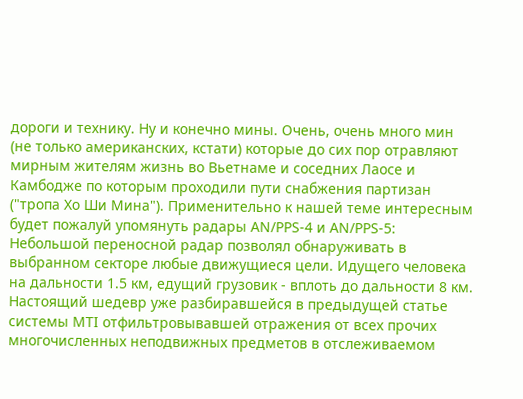дороги и технику. Ну и конечно мины. Очень, очень много мин (не только американских, кстати) которые до сих пор отравляют мирным жителям жизнь во Вьетнаме и соседних Лаосе и Камбодже по которым проходили пути снабжения партизан ("тропа Хо Ши Мина"). Применительно к нашей теме интересным будет пожалуй упомянуть радары AN/PPS-4 и AN/PPS-5:
Небольшой переносной радар позволял обнаруживать в выбранном секторе любые движущиеся цели. Идущего человека на дальности 1.5 км, едущий грузовик - вплоть до дальности 8 км. Настоящий шедевр уже разбиравшейся в предыдущей статье системы MTI отфильтровывавшей отражения от всех прочих многочисленных неподвижных предметов в отслеживаемом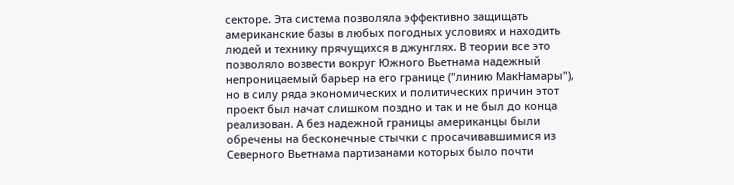секторе. Эта система позволяла эффективно защищать американские базы в любых погодных условиях и находить людей и технику прячущихся в джунглях. В теории все это позволяло возвести вокруг Южного Вьетнама надежный непроницаемый барьер на его границе ("линию МакНамары"), но в силу ряда экономических и политических причин этот проект был начат слишком поздно и так и не был до конца реализован. А без надежной границы американцы были обречены на бесконечные стычки с просачивавшимися из Северного Вьетнама партизанами которых было почти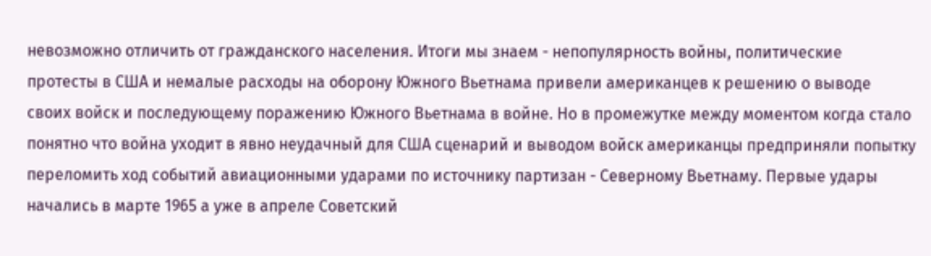невозможно отличить от гражданского населения. Итоги мы знаем - непопулярность войны, политические протесты в США и немалые расходы на оборону Южного Вьетнама привели американцев к решению о выводе своих войск и последующему поражению Южного Вьетнама в войне. Но в промежутке между моментом когда стало понятно что война уходит в явно неудачный для США сценарий и выводом войск американцы предприняли попытку переломить ход событий авиационными ударами по источнику партизан - Северному Вьетнаму. Первые удары начались в марте 1965 а уже в апреле Советский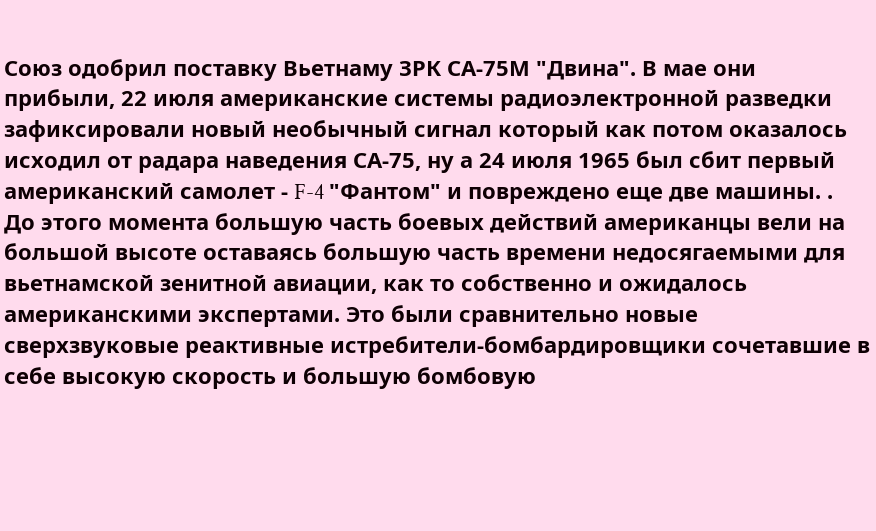Союз одобрил поставку Вьетнаму ЗРК СА-75М "Двина". В мае они прибыли, 22 июля американские системы радиоэлектронной разведки зафиксировали новый необычный сигнал который как потом оказалось исходил от радара наведения СА-75, ну а 24 июля 1965 был сбит первый американский самолет - F-4 "Фантом" и повреждено еще две машины. .
До этого момента большую часть боевых действий американцы вели на большой высоте оставаясь большую часть времени недосягаемыми для вьетнамской зенитной авиации, как то собственно и ожидалось американскими экспертами. Это были сравнительно новые сверхзвуковые реактивные истребители-бомбардировщики сочетавшие в себе высокую скорость и большую бомбовую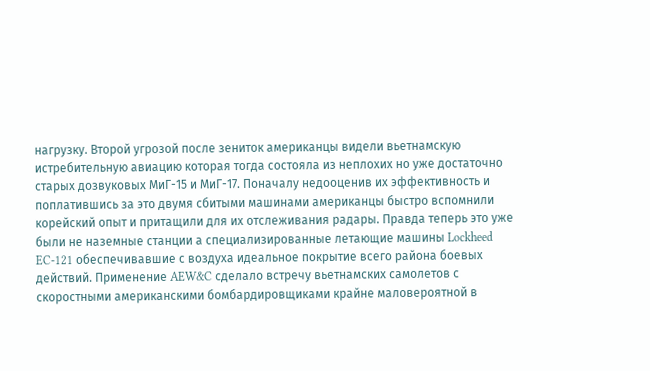нагрузку. Второй угрозой после зениток американцы видели вьетнамскую истребительную авиацию которая тогда состояла из неплохих но уже достаточно старых дозвуковых МиГ-15 и МиГ-17. Поначалу недооценив их эффективность и поплатившись за это двумя сбитыми машинами американцы быстро вспомнили корейский опыт и притащили для их отслеживания радары. Правда теперь это уже были не наземные станции а специализированные летающие машины Lockheed EC-121 обеспечивавшие с воздуха идеальное покрытие всего района боевых действий. Применение AEW&C сделало встречу вьетнамских самолетов с скоростными американскими бомбардировщиками крайне маловероятной в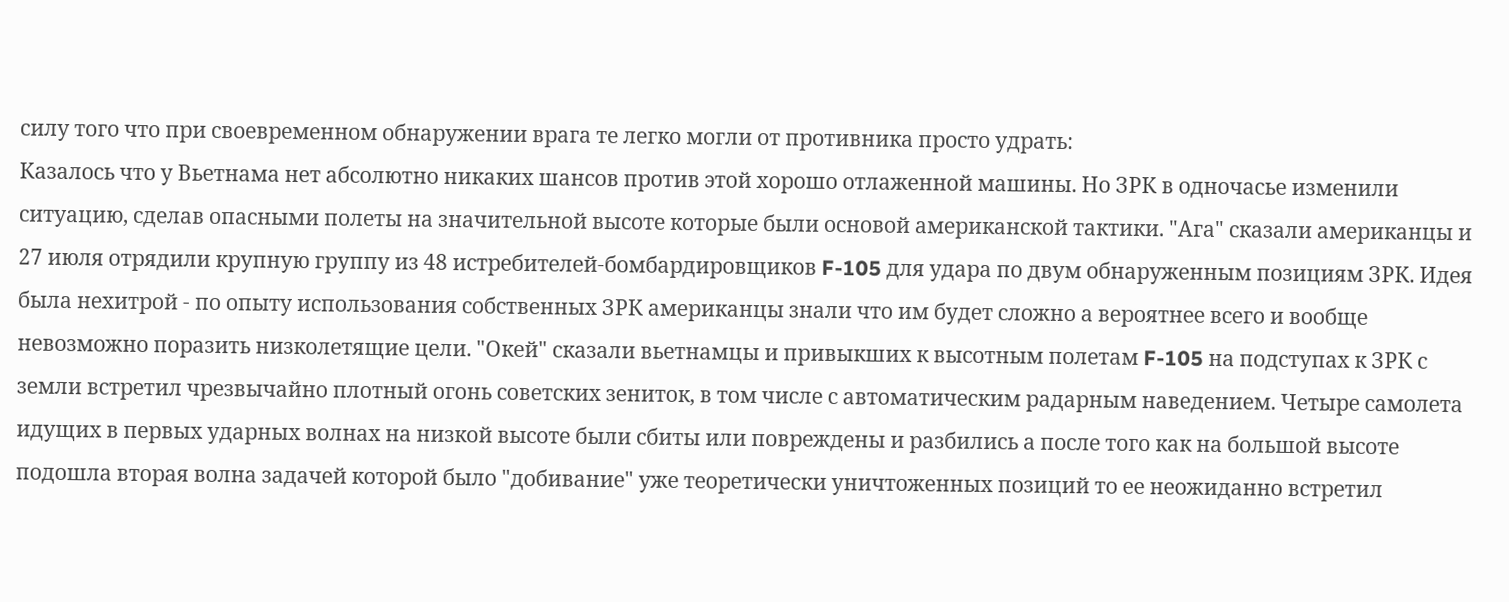силу того что при своевременном обнаружении врага те легко могли от противника просто удрать:
Казалось что у Вьетнама нет абсолютно никаких шансов против этой хорошо отлаженной машины. Но ЗРК в одночасье изменили ситуацию, сделав опасными полеты на значительной высоте которые были основой американской тактики. "Ага" сказали американцы и 27 июля отрядили крупную группу из 48 истребителей-бомбардировщиков F-105 для удара по двум обнаруженным позициям ЗРК. Идея была нехитрой - по опыту использования собственных ЗРК американцы знали что им будет сложно а вероятнее всего и вообще невозможно поразить низколетящие цели. "Окей" сказали вьетнамцы и привыкших к высотным полетам F-105 на подступах к ЗРК с земли встретил чрезвычайно плотный огонь советских зениток, в том числе с автоматическим радарным наведением. Четыре самолета идущих в первых ударных волнах на низкой высоте были сбиты или повреждены и разбились а после того как на большой высоте подошла вторая волна задачей которой было "добивание" уже теоретически уничтоженных позиций то ее неожиданно встретил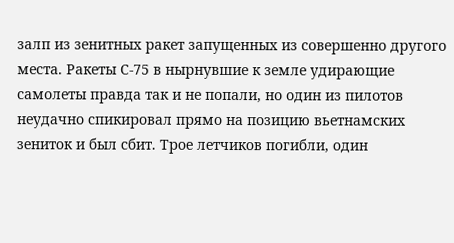залп из зенитных ракет запущенных из совершенно другого места. Ракеты С-75 в нырнувшие к земле удирающие самолеты правда так и не попали, но один из пилотов неудачно спикировал прямо на позицию вьетнамских зениток и был сбит. Трое летчиков погибли, один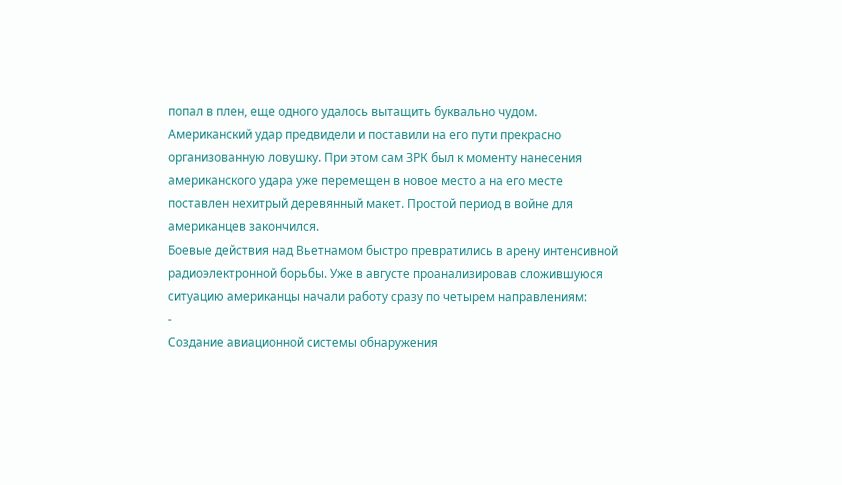попал в плен, еще одного удалось вытащить буквально чудом. Американский удар предвидели и поставили на его пути прекрасно организованную ловушку. При этом сам ЗРК был к моменту нанесения американского удара уже перемещен в новое место а на его месте поставлен нехитрый деревянный макет. Простой период в войне для американцев закончился.
Боевые действия над Вьетнамом быстро превратились в арену интенсивной радиоэлектронной борьбы. Уже в августе проанализировав сложившуюся ситуацию американцы начали работу сразу по четырем направлениям:
-
Создание авиационной системы обнаружения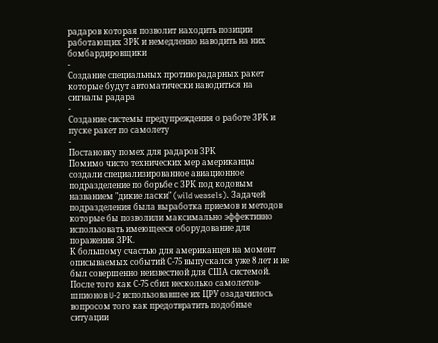радаров которая позволит находить позиции работающих ЗРК и немедленно наводить на них бомбардировщики
-
Создание специальных противорадарных ракет которые будут автоматически наводиться на сигналы радара
-
Создание системы предупреждения о работе ЗРК и пуске ракет по самолету
-
Постановку помех для радаров ЗРК
Помимо чисто технических мер американцы создали специализированное авиационное подразделение по борьбе с ЗРК под кодовым названием "дикие ласки" (wild weasels). Задачей подразделения была выработка приемов и методов которые бы позволили максимально эффективно использовать имеющееся оборудование для поражения ЗРК.
К большому счастью для американцев на момент описываемых событий С-75 выпускался уже 8 лет и не был совершенно неизвестной для США системой. После того как С-75 сбил несколько самолетов-шпионов U-2 использовавшее их ЦРУ озадачилось вопросом того как предотвратить подобные ситуации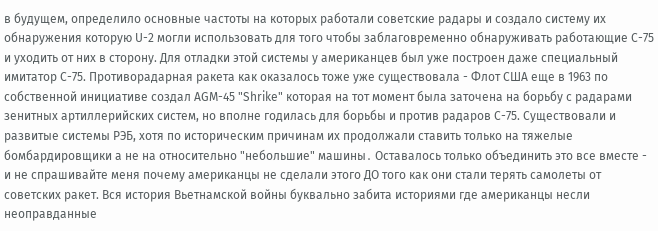в будущем, определило основные частоты на которых работали советские радары и создало систему их обнаружения которую U-2 могли использовать для того чтобы заблаговременно обнаруживать работающие С-75 и уходить от них в сторону. Для отладки этой системы у американцев был уже построен даже специальный имитатор С-75. Противорадарная ракета как оказалось тоже уже существовала - Флот США еще в 1963 по собственной инициативе создал AGM-45 "Shrike" которая на тот момент была заточена на борьбу с радарами зенитных артиллерийских систем, но вполне годилась для борьбы и против радаров С-75. Существовали и развитые системы РЭБ, хотя по историческим причинам их продолжали ставить только на тяжелые бомбардировщики а не на относительно "небольшие" машины․ Оставалось только объединить это все вместе - и не спрашивайте меня почему американцы не сделали этого ДО того как они стали терять самолеты от советских ракет. Вся история Вьетнамской войны буквально забита историями где американцы несли неоправданные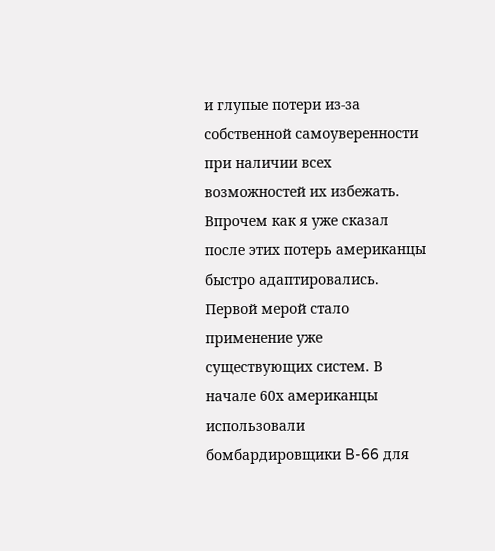и глупые потери из-за собственной самоуверенности при наличии всех возможностей их избежать.
Впрочем как я уже сказал после этих потерь американцы быстро адаптировались. Первой мерой стало применение уже существующих систем. В начале 60х американцы использовали бомбардировщики B-66 для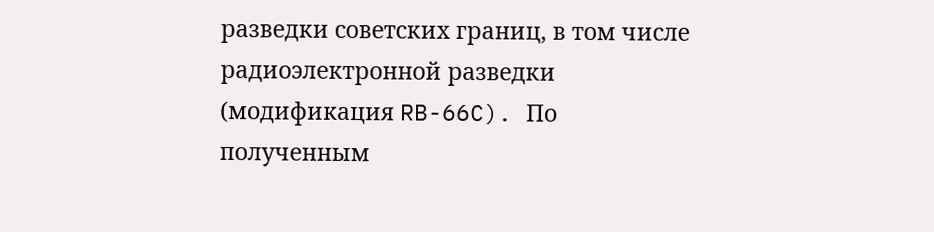разведки советских границ, в том числе радиоэлектронной разведки (модификация RB-66C). По полученным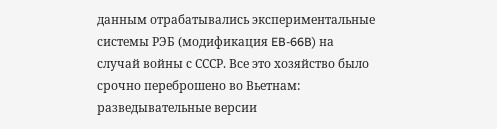данным отрабатывались экспериментальные системы РЭБ (модификация EB-66B) на случай войны с СССР. Все это хозяйство было срочно переброшено во Вьетнам: разведывательные версии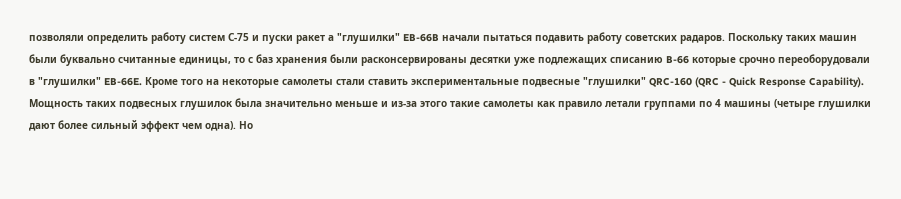позволяли определить работу систем С-75 и пуски ракет а "глушилки" EB-66B начали пытаться подавить работу советских радаров. Поскольку таких машин были буквально считанные единицы, то с баз хранения были расконсервированы десятки уже подлежащих списанию B-66 которые срочно переоборудовали в "глушилки" EB-66E. Кроме того на некоторые самолеты стали ставить экспериментальные подвесные "глушилки" QRC-160 (QRC - Quick Response Capability). Мощность таких подвесных глушилок была значительно меньше и из-за этого такие самолеты как правило летали группами по 4 машины (четыре глушилки дают более сильный эффект чем одна). Но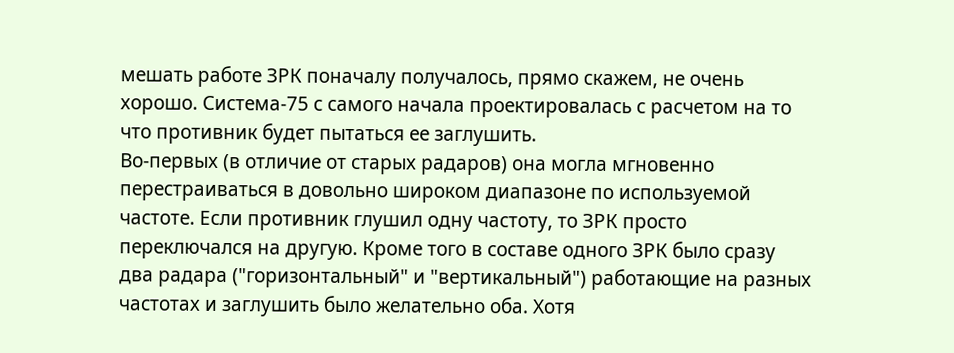мешать работе ЗРК поначалу получалось, прямо скажем, не очень хорошо. Система-75 с самого начала проектировалась с расчетом на то что противник будет пытаться ее заглушить.
Во-первых (в отличие от старых радаров) она могла мгновенно перестраиваться в довольно широком диапазоне по используемой частоте. Если противник глушил одну частоту, то ЗРК просто переключался на другую. Кроме того в составе одного ЗРК было сразу два радара ("горизонтальный" и "вертикальный") работающие на разных частотах и заглушить было желательно оба. Хотя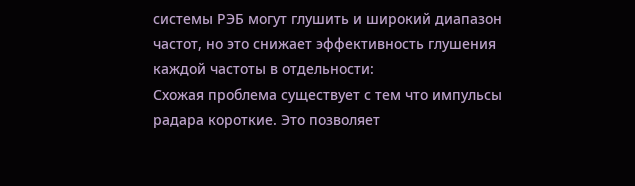системы РЭБ могут глушить и широкий диапазон частот, но это снижает эффективность глушения каждой частоты в отдельности:
Схожая проблема существует с тем что импульсы радара короткие. Это позволяет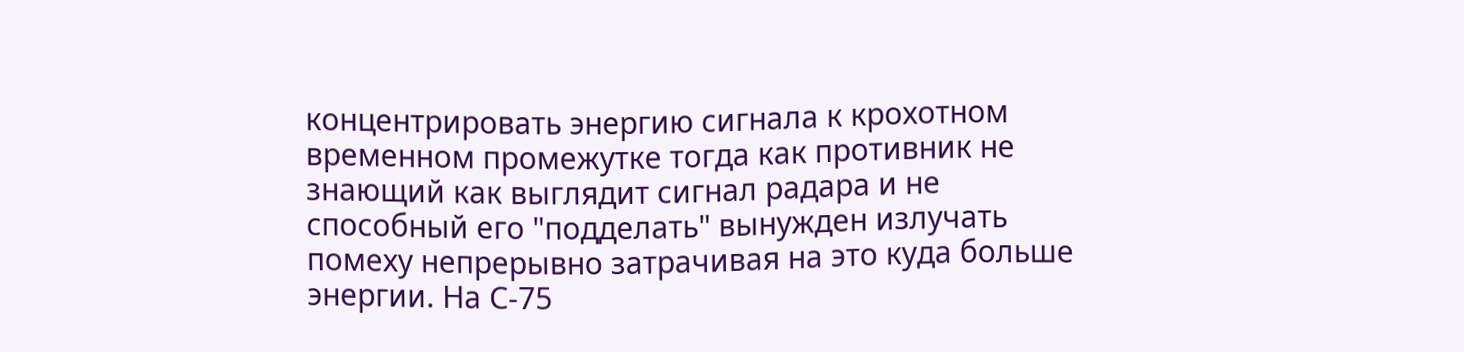концентрировать энергию сигнала к крохотном временном промежутке тогда как противник не знающий как выглядит сигнал радара и не способный его "подделать" вынужден излучать помеху непрерывно затрачивая на это куда больше энергии. На С-75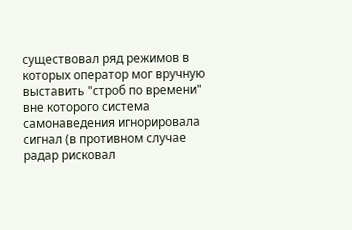существовал ряд режимов в которых оператор мог вручную выставить "строб по времени" вне которого система самонаведения игнорировала сигнал (в противном случае радар рисковал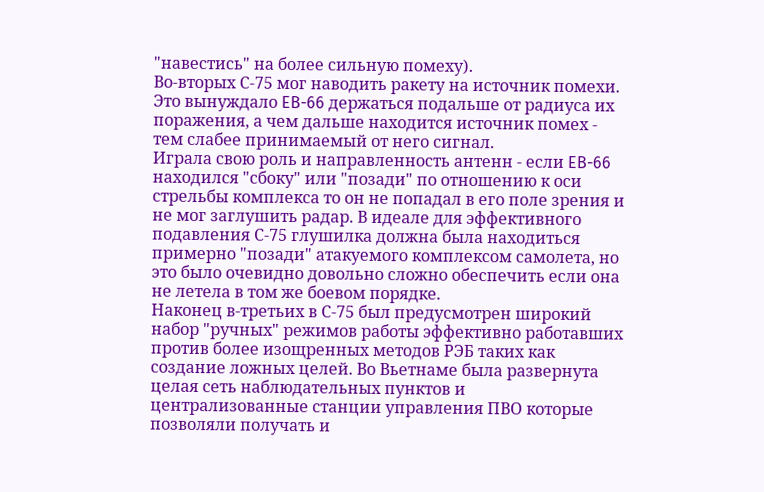"навестись" на более сильную помеху).
Во-вторых С-75 мог наводить ракету на источник помехи. Это вынуждало EB-66 держаться подальше от радиуса их поражения, а чем дальше находится источник помех - тем слабее принимаемый от него сигнал.
Играла свою роль и направленность антенн - если EB-66 находился "сбоку" или "позади" по отношению к оси стрельбы комплекса то он не попадал в его поле зрения и не мог заглушить радар. В идеале для эффективного подавления С-75 глушилка должна была находиться примерно "позади" атакуемого комплексом самолета, но это было очевидно довольно сложно обеспечить если она не летела в том же боевом порядке.
Наконец в-третьих в С-75 был предусмотрен широкий набор "ручных" режимов работы эффективно работавших против более изощренных методов РЭБ таких как создание ложных целей. Во Вьетнаме была развернута целая сеть наблюдательных пунктов и централизованные станции управления ПВО которые позволяли получать и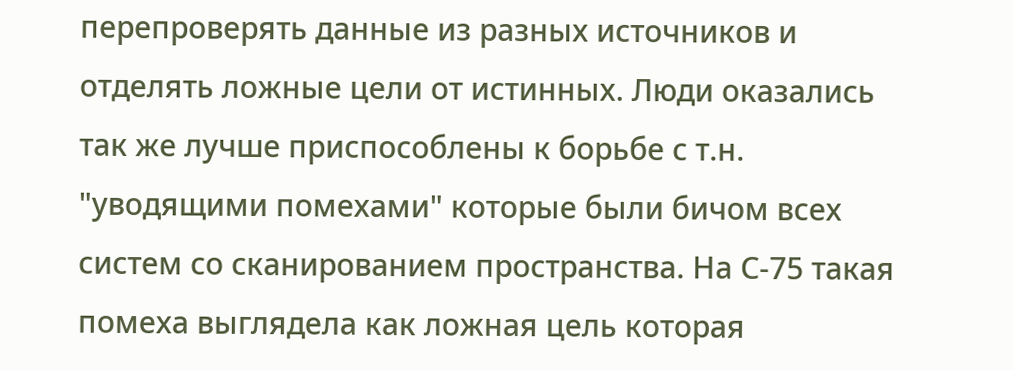перепроверять данные из разных источников и отделять ложные цели от истинных. Люди оказались так же лучше приспособлены к борьбе с т.н. "уводящими помехами" которые были бичом всех систем со сканированием пространства. На С-75 такая помеха выглядела как ложная цель которая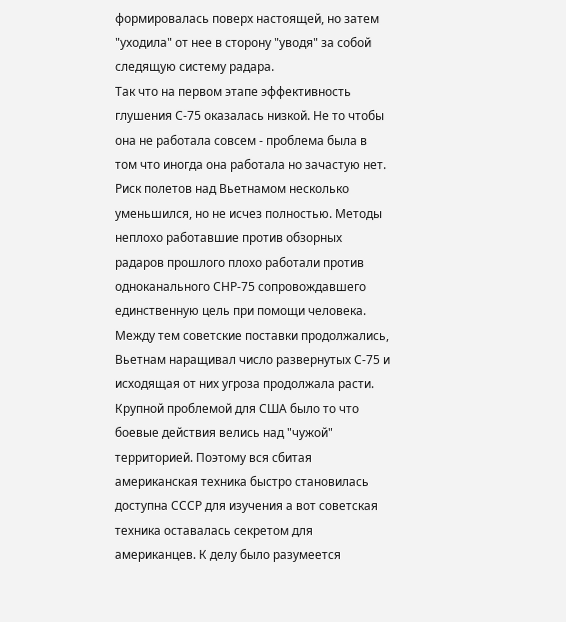формировалась поверх настоящей, но затем "уходила" от нее в сторону "уводя" за собой следящую систему радара.
Так что на первом этапе эффективность глушения С-75 оказалась низкой. Не то чтобы она не работала совсем - проблема была в том что иногда она работала но зачастую нет. Риск полетов над Вьетнамом несколько уменьшился, но не исчез полностью. Методы неплохо работавшие против обзорных радаров прошлого плохо работали против одноканального СНР-75 сопровождавшего единственную цель при помощи человека. Между тем советские поставки продолжались, Вьетнам наращивал число развернутых С-75 и исходящая от них угроза продолжала расти.
Крупной проблемой для США было то что боевые действия велись над "чужой" территорией. Поэтому вся сбитая американская техника быстро становилась доступна СССР для изучения а вот советская техника оставалась секретом для американцев. К делу было разумеется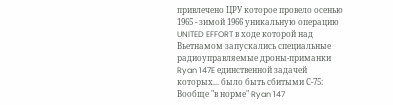привлечено ЦРУ которое провело осенью 1965 - зимой 1966 уникальную операцию UNITED EFFORT в ходе которой над Вьетнамом запускались специальные радиоуправляемые дроны-приманки Ryan 147E единственной задачей которых... было быть сбитыми С-75:
Вообще "в норме" Ryan 147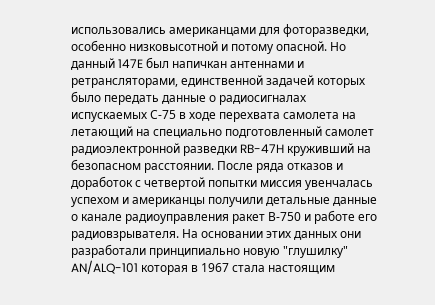использовались американцами для фоторазведки, особенно низковысотной и потому опасной. Но данный 147E был напичкан антеннами и ретрансляторами, единственной задачей которых было передать данные о радиосигналах испускаемых С-75 в ходе перехвата самолета на летающий на специально подготовленный самолет радиоэлектронной разведки RB-47H круживший на безопасном расстоянии. После ряда отказов и доработок с четвертой попытки миссия увенчалась успехом и американцы получили детальные данные о канале радиоуправления ракет В-750 и работе его радиовзрывателя. На основании этих данных они разработали принципиально новую "глушилку" AN/ALQ-101 которая в 1967 стала настоящим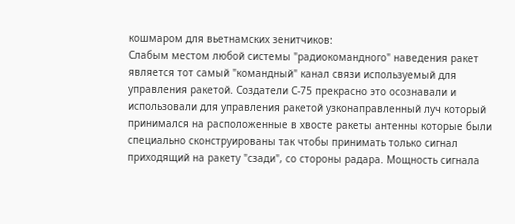кошмаром для вьетнамских зенитчиков:
Слабым местом любой системы "радиокомандного" наведения ракет является тот самый "командный" канал связи используемый для управления ракетой. Создатели С-75 прекрасно это осознавали и использовали для управления ракетой узконаправленный луч который принимался на расположенные в хвосте ракеты антенны которые были специально сконструированы так чтобы принимать только сигнал приходящий на ракету "сзади", со стороны радара. Мощность сигнала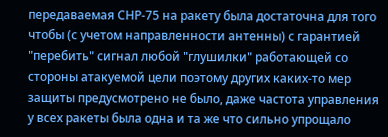передаваемая СНР-75 на ракету была достаточна для того чтобы (с учетом направленности антенны) с гарантией "перебить" сигнал любой "глушилки" работающей со стороны атакуемой цели поэтому других каких-то мер защиты предусмотрено не было, даже частота управления у всех ракеты была одна и та же что сильно упрощало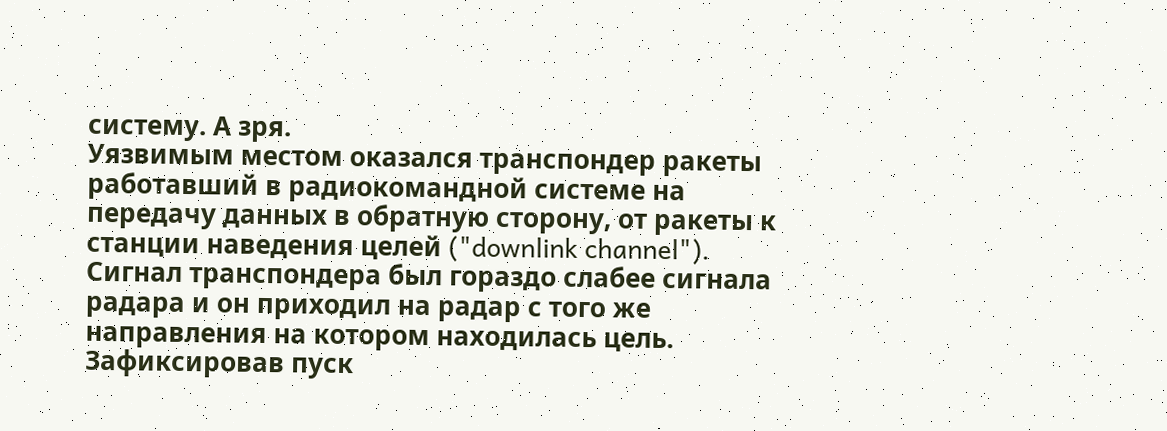систему. А зря.
Уязвимым местом оказался транспондер ракеты работавший в радиокомандной системе на передачу данных в обратную сторону, от ракеты к станции наведения целей ("downlink channel"). Сигнал транспондера был гораздо слабее сигнала радара и он приходил на радар с того же направления на котором находилась цель. Зафиксировав пуск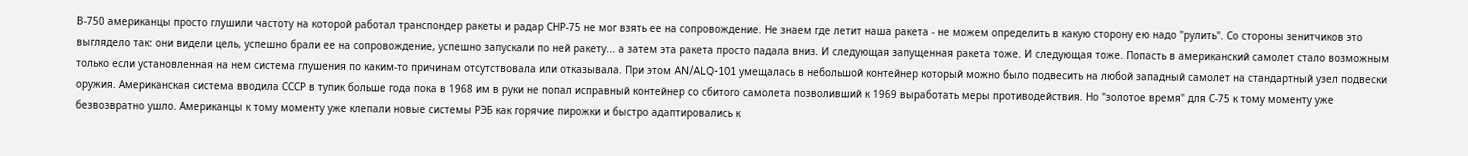В-750 американцы просто глушили частоту на которой работал транспондер ракеты и радар СНР-75 не мог взять ее на сопровождение. Не знаем где летит наша ракета - не можем определить в какую сторону ею надо "рулить". Со стороны зенитчиков это выглядело так: они видели цель, успешно брали ее на сопровождение, успешно запускали по ней ракету... а затем эта ракета просто падала вниз. И следующая запущенная ракета тоже. И следующая тоже. Попасть в американский самолет стало возможным только если установленная на нем система глушения по каким-то причинам отсутствовала или отказывала. При этом AN/ALQ-101 умещалась в небольшой контейнер который можно было подвесить на любой западный самолет на стандартный узел подвески оружия. Американская система вводила СССР в тупик больше года пока в 1968 им в руки не попал исправный контейнер со сбитого самолета позволивший к 1969 выработать меры противодействия. Но "золотое время" для С-75 к тому моменту уже безвозвратно ушло. Американцы к тому моменту уже клепали новые системы РЭБ как горячие пирожки и быстро адаптировались к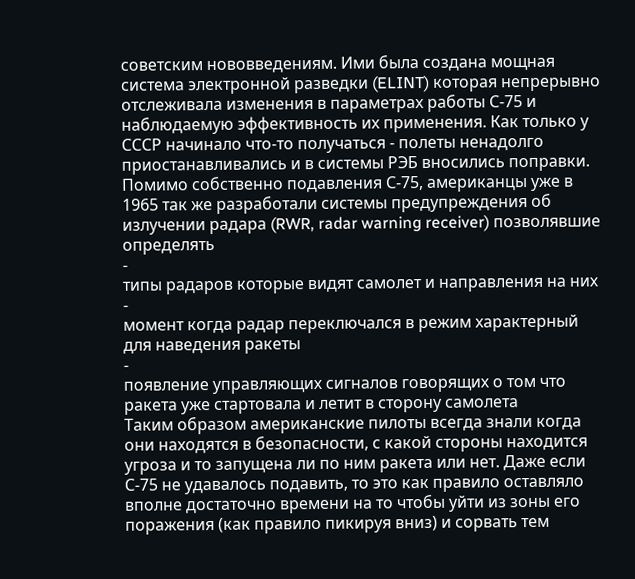советским нововведениям. Ими была создана мощная система электронной разведки (ELINT) которая непрерывно отслеживала изменения в параметрах работы С-75 и наблюдаемую эффективность их применения. Как только у СССР начинало что-то получаться - полеты ненадолго приостанавливались и в системы РЭБ вносились поправки.
Помимо собственно подавления С-75, американцы уже в 1965 так же разработали системы предупреждения об излучении радара (RWR, radar warning receiver) позволявшие определять
-
типы радаров которые видят самолет и направления на них
-
момент когда радар переключался в режим характерный для наведения ракеты
-
появление управляющих сигналов говорящих о том что ракета уже стартовала и летит в сторону самолета
Таким образом американские пилоты всегда знали когда они находятся в безопасности, с какой стороны находится угроза и то запущена ли по ним ракета или нет. Даже если С-75 не удавалось подавить, то это как правило оставляло вполне достаточно времени на то чтобы уйти из зоны его поражения (как правило пикируя вниз) и сорвать тем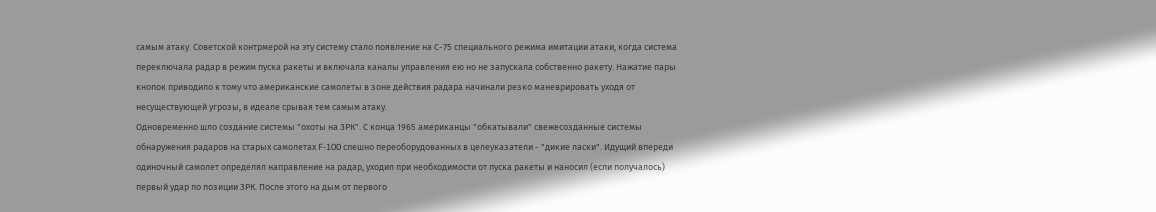самым атаку. Советской контрмерой на эту систему стало появление на С-75 специального режима имитации атаки, когда система переключала радар в режим пуска ракеты и включала каналы управления ею но не запускала собственно ракету. Нажатие пары кнопок приводило к тому что американские самолеты в зоне действия радара начинали резко маневрировать уходя от несуществующей угрозы, в идеале срывая тем самым атаку.
Одновременно шло создание системы "охоты на ЗРК". С конца 1965 американцы "обкатывали" свежесозданные системы обнаружения радаров на старых самолетах F-100 спешно переоборудованных в целеуказатели - "дикие ласки". Идущий впереди одиночный самолет определял направление на радар, уходил при необходимости от пуска ракеты и наносил (если получалось) первый удар по позиции ЗРК. После этого на дым от первого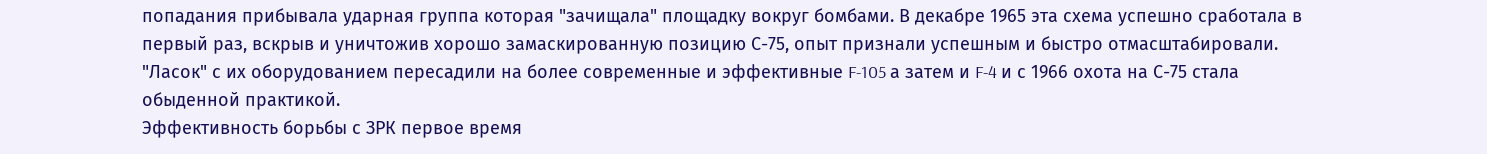попадания прибывала ударная группа которая "зачищала" площадку вокруг бомбами. В декабре 1965 эта схема успешно сработала в первый раз, вскрыв и уничтожив хорошо замаскированную позицию С-75, опыт признали успешным и быстро отмасштабировали. "Ласок" с их оборудованием пересадили на более современные и эффективные F-105 а затем и F-4 и с 1966 охота на С-75 стала обыденной практикой.
Эффективность борьбы с ЗРК первое время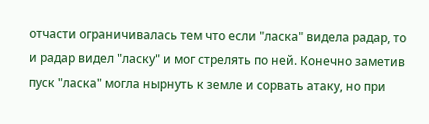отчасти ограничивалась тем что если "ласка" видела радар, то и радар видел "ласку" и мог стрелять по ней. Конечно заметив пуск "ласка" могла нырнуть к земле и сорвать атаку, но при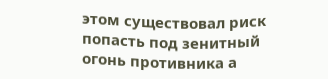этом существовал риск попасть под зенитный огонь противника а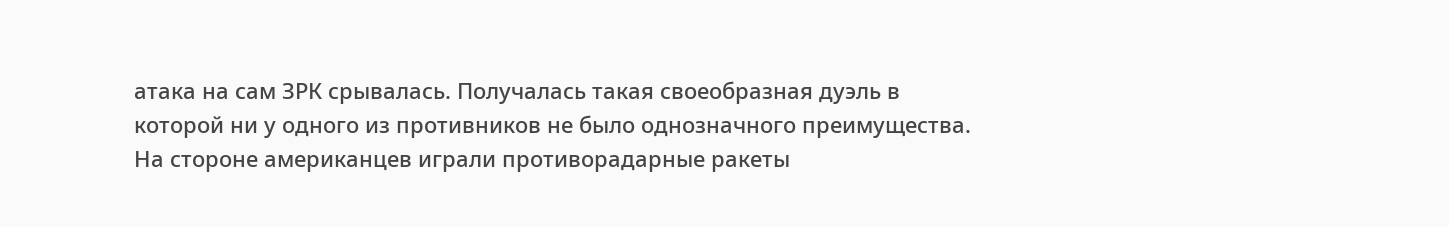атака на сам ЗРК срывалась. Получалась такая своеобразная дуэль в которой ни у одного из противников не было однозначного преимущества. На стороне американцев играли противорадарные ракеты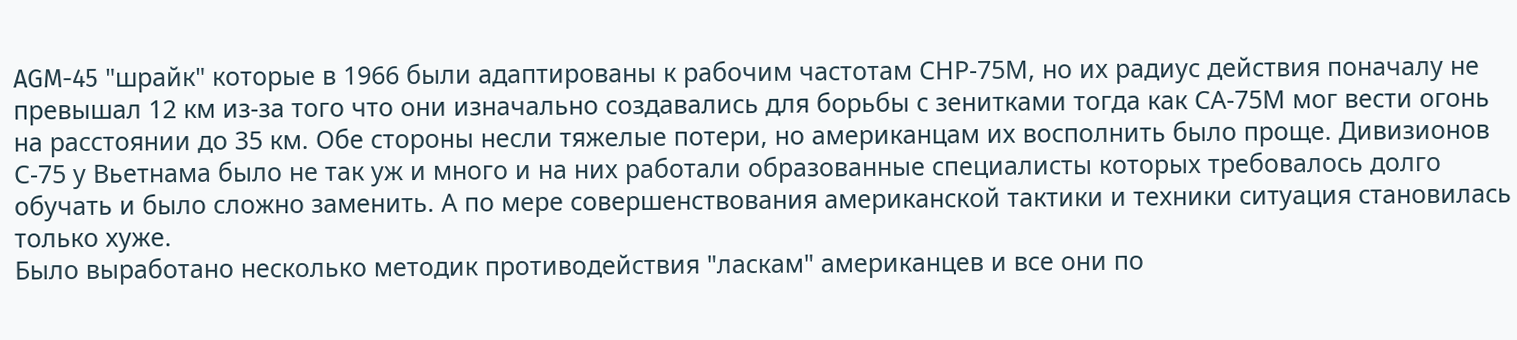AGM-45 "шрайк" которые в 1966 были адаптированы к рабочим частотам СНР-75М, но их радиус действия поначалу не превышал 12 км из-за того что они изначально создавались для борьбы с зенитками тогда как СА-75М мог вести огонь на расстоянии до 35 км. Обе стороны несли тяжелые потери, но американцам их восполнить было проще. Дивизионов С-75 у Вьетнама было не так уж и много и на них работали образованные специалисты которых требовалось долго обучать и было сложно заменить. А по мере совершенствования американской тактики и техники ситуация становилась только хуже.
Было выработано несколько методик противодействия "ласкам" американцев и все они по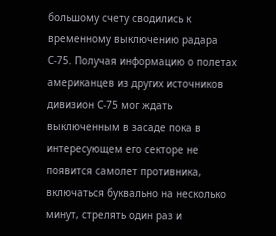большому счету сводились к временному выключению радара С-75. Получая информацию о полетах американцев из других источников дивизион С-75 мог ждать выключенным в засаде пока в интересующем его секторе не появится самолет противника, включаться буквально на несколько минут, стрелять один раз и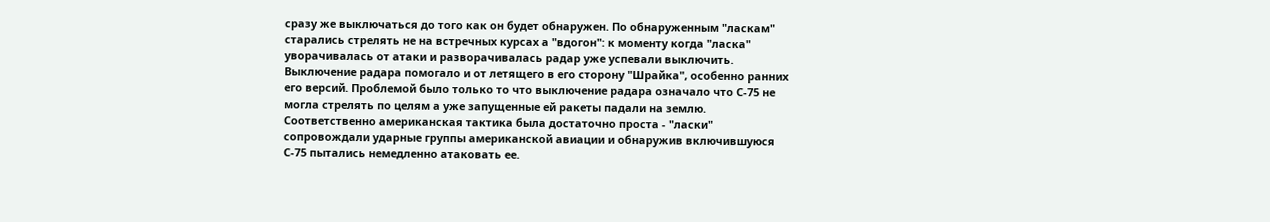сразу же выключаться до того как он будет обнаружен. По обнаруженным "ласкам" старались стрелять не на встречных курсах а "вдогон": к моменту когда "ласка" уворачивалась от атаки и разворачивалась радар уже успевали выключить. Выключение радара помогало и от летящего в его сторону "Шрайка", особенно ранних его версий. Проблемой было только то что выключение радара означало что С-75 не могла стрелять по целям а уже запущенные ей ракеты падали на землю. Соответственно американская тактика была достаточно проста - "ласки" сопровождали ударные группы американской авиации и обнаружив включившуюся С-75 пытались немедленно атаковать ее.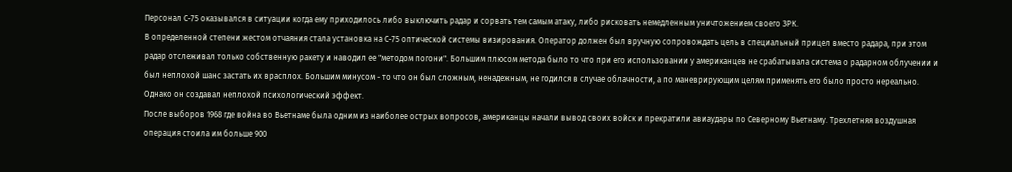Персонал С-75 оказывался в ситуации когда ему приходилось либо выключить радар и сорвать тем самым атаку, либо рисковать немедленным уничтожением своего ЗРК.
В определенной степени жестом отчаяния стала установка на С-75 оптической системы визирования. Оператор должен был вручную сопровождать цель в специальный прицел вместо радара, при этом радар отслеживал только собственную ракету и наводил ее "методом погони". Большим плюсом метода было то что при его использовании у американцев не срабатывала система о радарном облучении и был неплохой шанс застать их врасплох. Большим минусом - то что он был сложным, ненадежным, не годился в случае облачности, а по маневрирующим целям применять его было просто нереально. Однако он создавал неплохой психологический эффект.
После выборов 1968 где война во Вьетнаме была одним из наиболее острых вопросов, американцы начали вывод своих войск и прекратили авиаудары по Северному Вьетнаму. Трехлетняя воздушная операция стоила им больше 900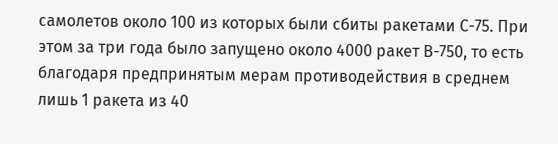самолетов около 100 из которых были сбиты ракетами С-75. При этом за три года было запущено около 4000 ракет В-750, то есть благодаря предпринятым мерам противодействия в среднем лишь 1 ракета из 40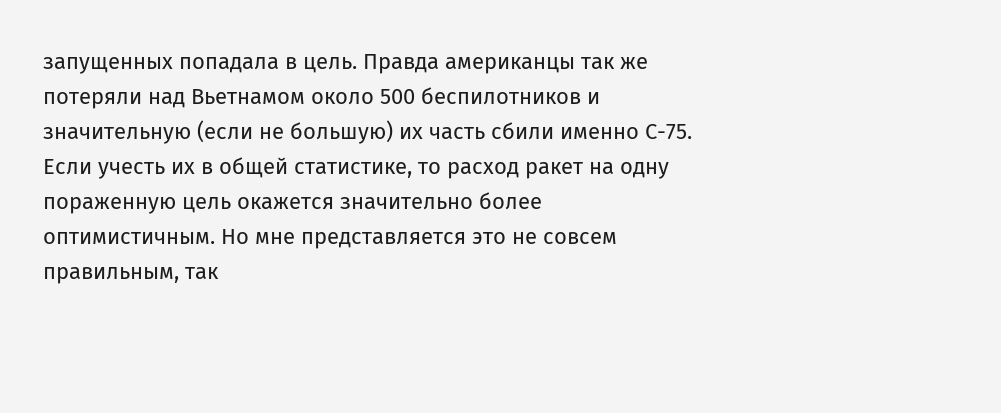запущенных попадала в цель. Правда американцы так же потеряли над Вьетнамом около 500 беспилотников и значительную (если не большую) их часть сбили именно С-75. Если учесть их в общей статистике, то расход ракет на одну пораженную цель окажется значительно более оптимистичным. Но мне представляется это не совсем правильным, так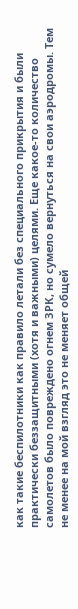как такие беспилотники как правило летали без специального прикрытия и были практически беззащитными (хотя и важными) целями. Еще какое-то количество самолетов было повреждено огнем ЗРК, но сумело вернуться на свои аэродромы. Тем не менее на мой взгляд это не меняет общей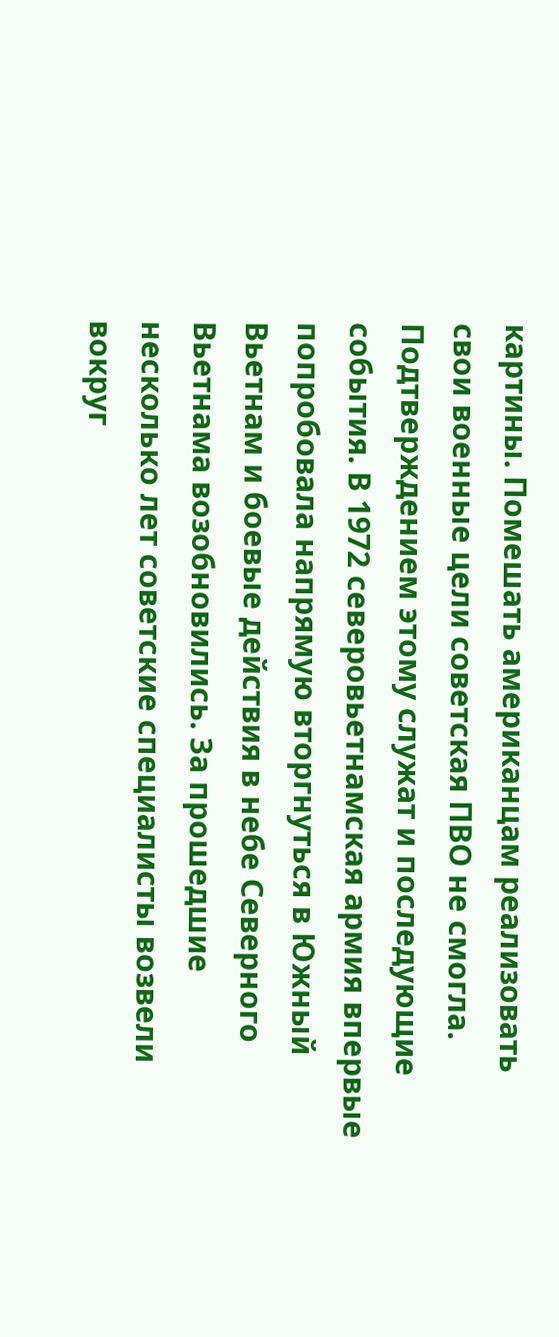картины. Помешать американцам реализовать свои военные цели советская ПВО не смогла.
Подтверждением этому служат и последующие события. В 1972 северовьетнамская армия впервые попробовала напрямую вторгнуться в Южный Вьетнам и боевые действия в небе Северного Вьетнама возобновились. За прошедшие несколько лет советские специалисты возвели вокруг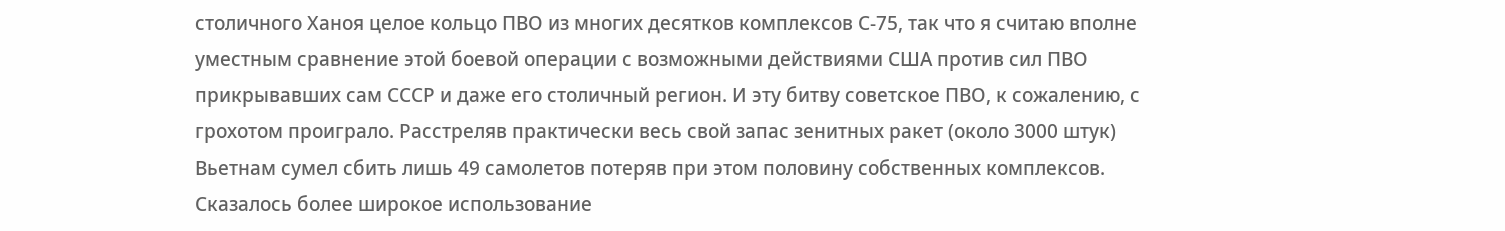столичного Ханоя целое кольцо ПВО из многих десятков комплексов С-75, так что я считаю вполне уместным сравнение этой боевой операции с возможными действиями США против сил ПВО прикрывавших сам СССР и даже его столичный регион. И эту битву советское ПВО, к сожалению, с грохотом проиграло. Расстреляв практически весь свой запас зенитных ракет (около 3000 штук) Вьетнам сумел сбить лишь 49 самолетов потеряв при этом половину собственных комплексов. Сказалось более широкое использование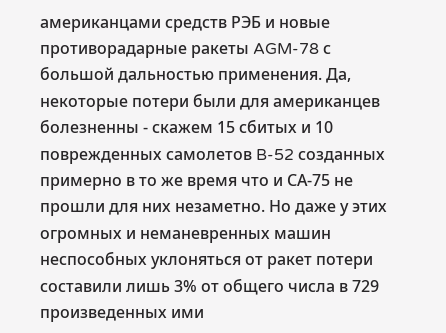американцами средств РЭБ и новые противорадарные ракеты AGM-78 с большой дальностью применения. Да, некоторые потери были для американцев болезненны - скажем 15 сбитых и 10 поврежденных самолетов B-52 созданных примерно в то же время что и СА-75 не прошли для них незаметно. Но даже у этих огромных и неманевренных машин неспособных уклоняться от ракет потери составили лишь 3% от общего числа в 729 произведенных ими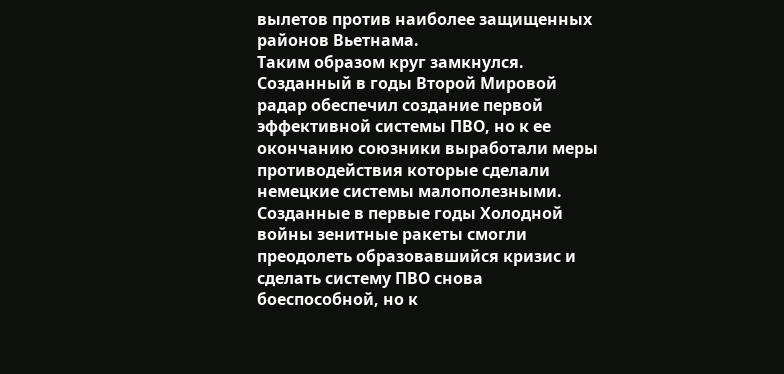вылетов против наиболее защищенных районов Вьетнама.
Таким образом круг замкнулся. Созданный в годы Второй Мировой радар обеспечил создание первой эффективной системы ПВО, но к ее окончанию союзники выработали меры противодействия которые сделали немецкие системы малополезными. Созданные в первые годы Холодной войны зенитные ракеты смогли преодолеть образовавшийся кризис и сделать систему ПВО снова боеспособной, но к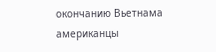окончанию Вьетнама американцы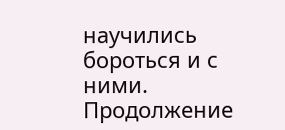научились бороться и с ними.
Продолжение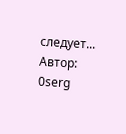следует...
Автор: 0serg